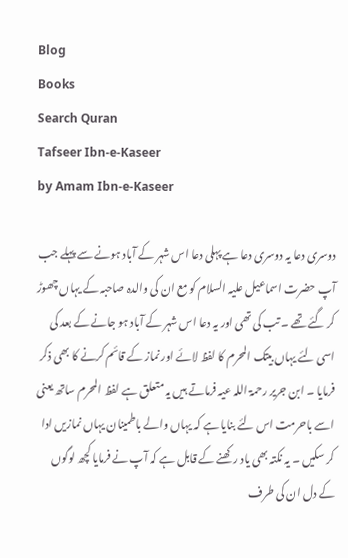Blog
Books
Search Quran
Tafseer Ibn-e-Kaseer
by Amam Ibn-e-Kaseer

دوسری دعا یہ دوسری دعا ہے پہلی دعا اس شہر کے آباد ہونے سے پہلے جب آپ حضرت اسماعیل علیہ السلام کو مع ان کی والدہ صاحبہ کے یہاں چھوڑ کر گئے تھے ۔ تب کی تھی اور یہ دعا اس شہر کے آباد ہو جانے کے بعد کی اسی لئے یہاں بیتک المحرم کا لفظ لائے اور نماز کے قائم کرنے کا بھی ذکر فرمایا ۔ ابن جریر رحمۃ اللہ عیہ فرماتے ہیں یہ متعلق ہے لفظ المحرم ساتھ یعنی اسے باحرمت اس لئے بنایا ہے کہ یہاں والے باطمینان یہاں نمازیں ادا کر سکیں ۔ یہ نکتہ بھی یاد رکھنے کے قابل ہے کہ آپ نے فرمایا کچھ لوگوں کے دل ان کی طرف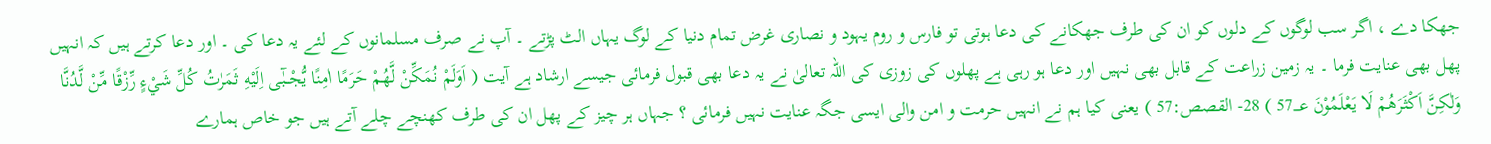جھکا دے ، اگر سب لوگوں کے دلوں کو ان کی طرف جھکانے کی دعا ہوتی تو فارس و روم یہود و نصاری غرض تمام دنیا کے لوگ یہاں الٹ پڑتے ۔ آپ نے صرف مسلمانوں کے لئے یہ دعا کی ۔ اور دعا کرتے ہیں کہ انہیں پھل بھی عنایت فرما ۔ یہ زمین زراعت کے قابل بھی نہیں اور دعا ہو رہی ہے پھلوں کی زوزی کی اللہ تعالیٰ نے یہ دعا بھی قبول فرمائی جیسے ارشاد ہے آیت ( اَوَلَمْ نُمَكِّنْ لَّهُمْ حَرَمًا اٰمِنًا يُّجْــبٰٓى اِلَيْهِ ثَمَرٰتُ كُلِّ شَيْءٍ رِّزْقًا مِّنْ لَّدُنَّا وَلٰكِنَّ اَكْثَرَهُمْ لَا يَعْلَمُوْنَ 57؀ ) 28- القصص:57 ) یعنی کیا ہم نے انہیں حرمت و امن والی ایسی جگہ عنایت نہیں فرمائی ؟ جہاں ہر چیز کے پھل ان کی طرف کھنچے چلے آتے ہیں جو خاص ہمارے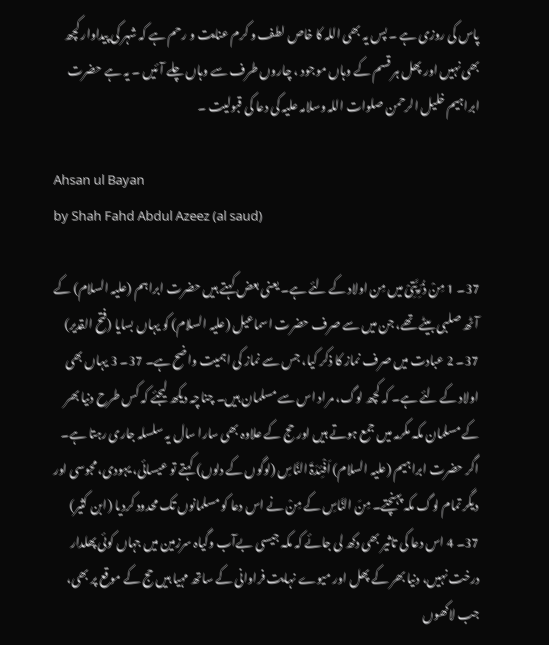پاس کی روزی ہے ۔ پس یہ بھی اللہ کا خاص لطف و کرم عنایت و رحم ہے کہ شہر کی پیداوار کچھ بھی نہیں اور پھل ہر قسم کے وہاں موجود ، چاروں طرف سے وہاں چلے آئیں ۔ یہ ہے حضرت ابراہیم خلیل الرحمن صلوات اللہ وسلامہ علیہ کی دعا کی قبولیت ۔

Ahsan ul Bayan
by Shah Fahd Abdul Azeez (al saud)

37۔ 1 مِنْ ذُرِّیَّتِیْ میں مِن اولاد کے لئے ہے۔ یعنی بعض کہتے ہیں حضرت ابراہم (علیہ السلام) کے آٹھ صلبی بیٹے تھے، جن میں سے صرف حضرت اسماعیل (علیہ السلام) کو یہاں بسایا (فتح القدیر) 37۔ 2 عبادت میں صرف نماز کا ذکر کیا، جس سے نماز کی اہمیت واضح ہے۔ 37۔ 3 یہاں بھی اولاد کے لئے ہے۔ کہ کچھ لوگ، مراد اس سے مسلمان ہیں۔ چناچہ دیکھ لیجئے کہ کس طرح دنیا بھر کے مسلمان مکہ مکرمہ میں جمع ہوتے ہیں اور حج کے علاوہ بھی سارا سال یہ سلسلہ جاری رہتا ہے۔ اگر حضرت ابراہیم (علیہ السلام) اَفْئِدَۃَ النَّاسِ (لوگوں کے دلوں) کہتے تو عیسائی، یہودی، مجوسی اور دیگر تمام لوگ مکہ پہنچتے۔ مِنَ النَّاسِ کے مِنْ نے اس دعا کو مسلمانوں تک محدود کردیا (ابن کثیر) 37۔ 4 اس دعا کی تاثیر بھی دکھ لی جائے کہ مکہ جیسی بےآب وگیاہ سرزمین میں جہاں کوئی پھلدار درخت نہیں، دنیا بھر کے پھل اور میوے نہایت فراوانی کے ساتھ مہیا ہیں حج کے موقع پر بھی، جب لاکھوں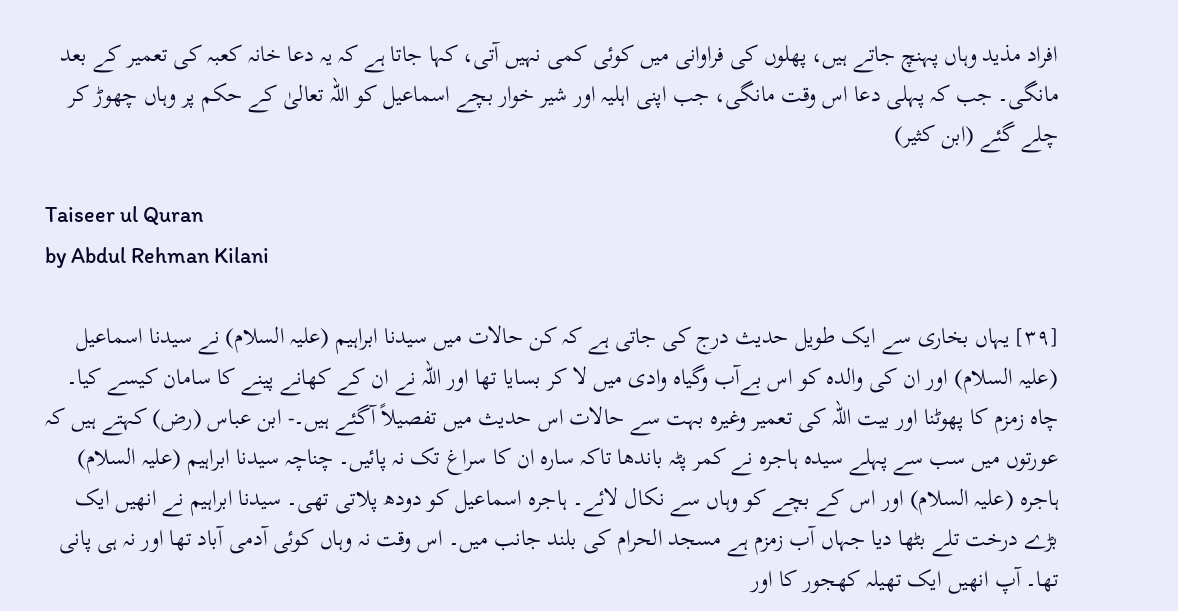افراد مذید وہاں پہنچ جاتے ہیں، پھلوں کی فراوانی میں کوئی کمی نہیں آتی، کہا جاتا ہے کہ یہ دعا خانہ کعبہ کی تعمیر کے بعد مانگی۔ جب کہ پہلی دعا اس وقت مانگی، جب اپنی اہلیہ اور شیر خوار بچے اسماعیل کو اللہ تعالیٰ کے حکم پر وہاں چھوڑ کر چلے گئے (ابن کثیر)

Taiseer ul Quran
by Abdul Rehman Kilani

[٣٩] یہاں بخاری سے ایک طویل حدیث درج کی جاتی ہے کہ کن حالات میں سیدنا ابراہیم (علیہ السلام) نے سیدنا اسماعیل (علیہ السلام) اور ان کی والدہ کو اس بےآب وگیاہ وادی میں لا کر بسایا تھا اور اللہ نے ان کے کھانے پینے کا سامان کیسے کیا۔ چاہ زمزم کا پھوٹنا اور بیت اللہ کی تعمیر وغیرہ بہت سے حالات اس حدیث میں تفصیلاً آگئے ہیں۔- ابن عباس (رض) کہتے ہیں کہ عورتوں میں سب سے پہلے سیدہ ہاجرہ نے کمر پٹہ باندھا تاکہ سارہ ان کا سراغ تک نہ پائیں۔ چناچہ سیدنا ابراہیم (علیہ السلام) ہاجرہ (علیہ السلام) اور اس کے بچے کو وہاں سے نکال لائے۔ ہاجرہ اسماعیل کو دودھ پلاتی تھی۔ سیدنا ابراہیم نے انھیں ایک بڑے درخت تلے بٹھا دیا جہاں آب زمزم ہے مسجد الحرام کی بلند جانب میں۔ اس وقت نہ وہاں کوئی آدمی آباد تھا اور نہ ہی پانی تھا۔ آپ انھیں ایک تھیلہ کھجور کا اور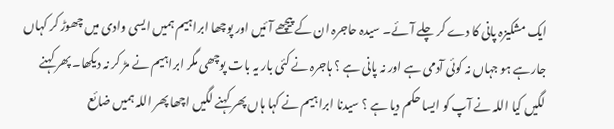ایک مشکیزہ پانی کا دے کر چلے آئے۔ سیدہ حاجرہ ان کے پیچھے آئیں اور پوچھا ابراہیم ہمیں ایسی وادی میں چھوڑ کر کہاں جارہے ہو جہاں نہ کوئی آدمی ہے اور نہ پانی ہے ؟ ہاجرہ نے کئی بار یہ بات پوچھی مگر ابراہیم نے مڑ کر نہ دیکھا۔ پھر کہنے لگیں کیا اللہ نے آپ کو ایسا حکم دیا ہے ؟ سیدنا ابراہیم نے کہا ہاں پھر کہنے لگیں اچھا پھر اللہ ہمیں ضائع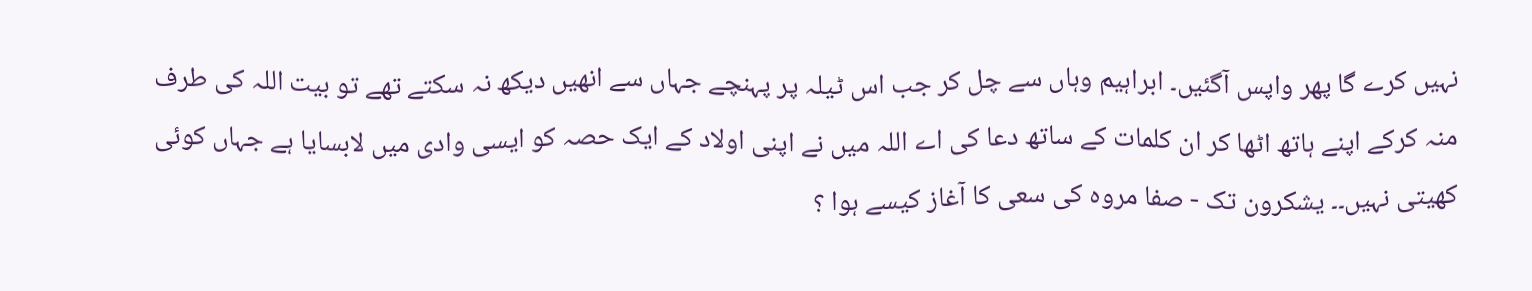نہیں کرے گا پھر واپس آگئیں۔ ابراہیم وہاں سے چل کر جب اس ٹیلہ پر پہنچے جہاں سے انھیں دیکھ نہ سکتے تھے تو بیت اللہ کی طرف منہ کرکے اپنے ہاتھ اٹھا کر ان کلمات کے ساتھ دعا کی اے اللہ میں نے اپنی اولاد کے ایک حصہ کو ایسی وادی میں لابسایا ہے جہاں کوئی کھیتی نہیں۔۔ یشکرون تک - صفا مروہ کی سعی کا آغاز کیسے ہوا ؟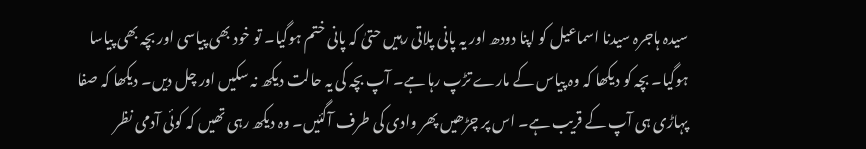سیدہ ہاجرہ سیدنا اسماعیل کو اپنا دودھ اور یہ پانی پلاتی رہیں حتیٰ کہ پانی ختم ہوگیا۔ تو خود بھی پیاسی اور بچہ بھی پیاسا ہوگیا۔ بچہ کو دیکھا کہ وہ پیاس کے مارے تڑپ رہا ہے۔ آپ بچہ کی یہ حالت دیکھ نہ سکیں اور چل دیں۔ دیکھا کہ صفا پہاڑی ہی آپ کے قریب ہے۔ اس پر چڑھیں پھر وادی کی طرف آگئیں۔ وہ دیکھ رہی تھیں کہ کوئی آدمی نظر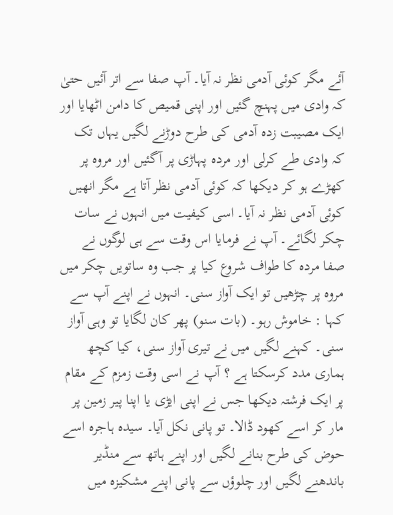آئے مگر کوئی آدمی نظر نہ آیا۔ آپ صفا سے اتر آئیں حتیٰ کہ وادی میں پہنچ گئیں اور اپنی قمیص کا دامن اٹھایا اور ایک مصیبت زدہ آدمی کی طرح دوڑنے لگیں یہاں تک کہ وادی طے کرلی اور مردہ پہاڑی پر آگئیں اور مروہ پر کھڑے ہو کر دیکھا کہ کوئی آدمی نظر آتا ہے مگر انھیں کوئی آدمی نظر نہ آیا۔ اسی کیفیت میں انہوں نے سات چکر لگائے۔ آپ نے فرمایا اس وقت سے ہی لوگوں نے صفا مردہ کا طواف شروع کیا پر جب وہ ساتویں چکر میں مروہ پر چڑھیں تو ایک آواز سنی۔ انہوں نے اپنے آپ سے کہا : خاموش رہو۔ (بات سنو) پھر کان لگایا تو وہی آواز سنی۔ کہنے لگیں میں نے تیری آواز سنی، کیا کچھ ہماری مدد کرسکتا ہے ؟ آپ نے اسی وقت زمزم کے مقام پر ایک فرشتہ دیکھا جس نے اپنی ایڑی یا اپنا پیر زمین پر مار کر اسے کھود ڈالا۔ تو پانی نکل آیا۔ سیدہ ہاجرہ اسے حوض کی طرح بنانے لگیں اور اپنے ہاتھ سے منڈیر باندھنے لگیں اور چلوؤں سے پانی اپنے مشکیزہ میں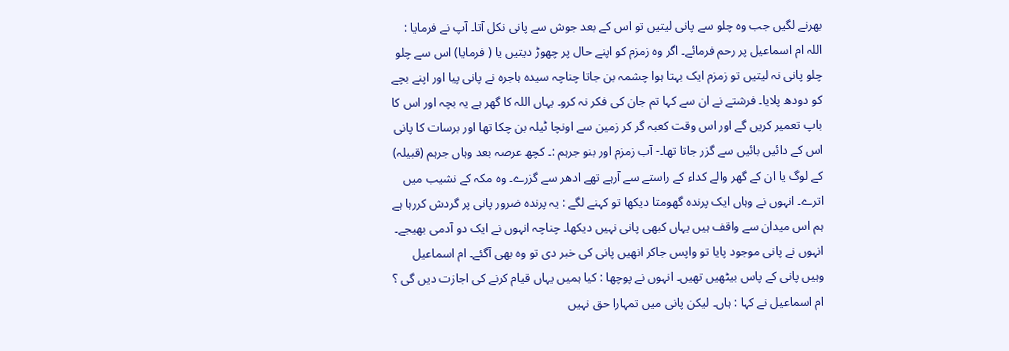بھرنے لگیں جب وہ چلو سے پانی لیتیں تو اس کے بعد جوش سے پانی نکل آتا۔ آپ نے فرمایا : اللہ ام اسماعیل پر رحم فرمائے۔ اگر وہ زمزم کو اپنے حال پر چھوڑ دیتیں یا ( فرمایا) اس سے چلو چلو پانی نہ لیتیں تو زمزم ایک بہتا ہوا چشمہ بن جاتا چناچہ سیدہ ہاجرہ نے پانی پیا اور اپنے بچے کو دودھ پلایا۔ فرشتے نے ان سے کہا تم جان کی فکر نہ کرو۔ یہاں اللہ کا گھر ہے یہ بچہ اور اس کا باپ تعمیر کریں گے اور اس وقت کعبہ گر کر زمین سے اونچا ٹیلہ بن چکا تھا اور برسات کا پانی اس کے دائیں بائیں سے گزر جاتا تھا۔- آب زمزم اور بنو جرہم :۔ کچھ عرصہ بعد وہاں جرہم (قبیلہ) کے لوگ یا ان کے گھر والے کداء کے راستے سے آرہے تھے ادھر سے گزرے۔ وہ مکہ کے نشیب میں اترے۔ انہوں نے وہاں ایک پرندہ گھومتا دیکھا تو کہنے لگے : یہ پرندہ ضرور پانی پر گردش کررہا ہے ہم اس میدان سے واقف ہیں یہاں کبھی پانی نہیں دیکھا۔ چناچہ انہوں نے ایک دو آدمی بھیجے۔ انہوں نے پانی موجود پایا تو واپس جاکر انھیں پانی کی خبر دی تو وہ بھی آگئے۔ ام اسماعیل وہیں پانی کے پاس بیٹھیں تھیں۔ انہوں نے پوچھا : کیا ہمیں یہاں قیام کرنے کی اجازت دیں گی ؟ ام اسماعیل نے کہا : ہاں۔ لیکن پانی میں تمہارا حق نہیں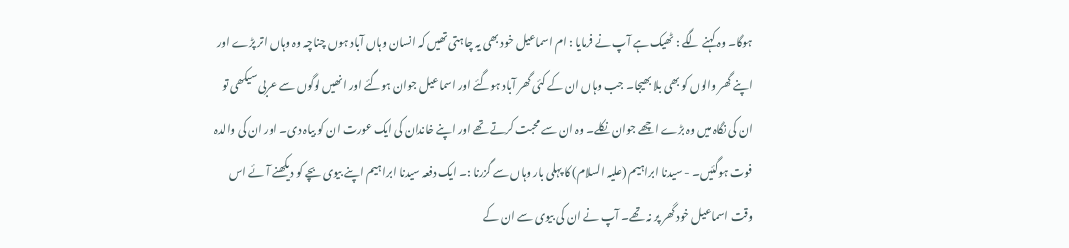ہوگا۔ وہ کہنے لگے : ٹھیک ہے آپ نے فرمایا : ام اسماعیل خود بھی یہ چاہتی تھیں کہ انسان وہاں آباد ہوں چناچہ وہ وہاں اتر پڑے اور اپنے گھر والوں کو بھی بلا بھیجا۔ جب وہاں ان کے کئی گھر آباد ہوگئے اور اسماعیل جوان ہوگئے اور انھیں لوگوں سے عربی سیکھی تو ان کی نگاہ میں وہ بڑے اچھے جوان نکلے۔ وہ ان سے محبت کرتے تھے اور اپنے خاندان کی ایک عورت ان کو بیاہ دی۔ اور ان کی والدہ فوت ہوگئیں۔ - سیدنا ابراہیم (علیہ السلام) کا پہلی بار وہاں سے گزرنا :۔ ایک دفعہ سیدنا ابراہیم اپنے بیوی بچے کو دیکھنے آئے اس وقت اسماعیل خود گھر پر نہ تھے۔ آپ نے ان کی بیوی سے ان کے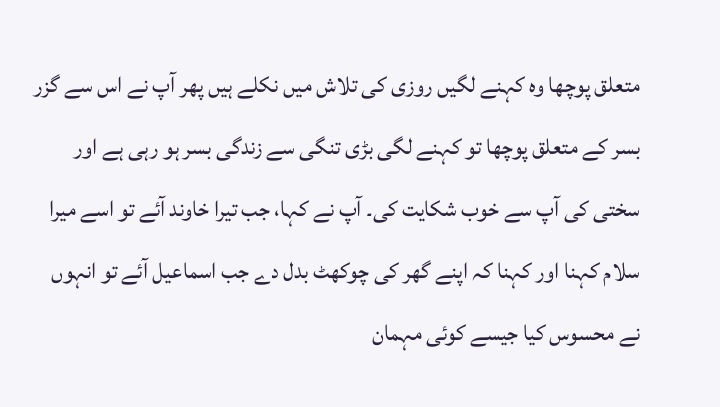متعلق پوچھا وہ کہنے لگیں روزی کی تلاش میں نکلے ہیں پھر آپ نے اس سے گزر بسر کے متعلق پوچھا تو کہنے لگی بڑی تنگی سے زندگی بسر ہو رہی ہے اور سختی کی آپ سے خوب شکایت کی۔ آپ نے کہا، جب تیرا خاوند آئے تو اسے میرا سلام کہنا اور کہنا کہ اپنے گھر کی چوکھٹ بدل دے جب اسماعیل آئے تو انہوں نے محسوس کیا جیسے کوئی مہمان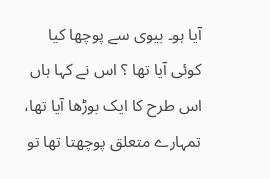آیا ہو۔ بیوی سے پوچھا کیا کوئی آیا تھا ؟ اس نے کہا ہاں اس طرح کا ایک بوڑھا آیا تھا، تمہارے متعلق پوچھتا تھا تو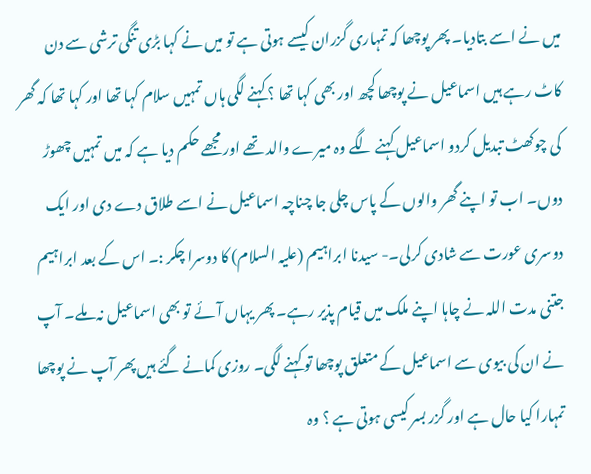میں نے اسے بتادیا۔ پھر پوچھا کہ تمہاری گزران کیسے ہوتی ہے تو میں نے کہا بڑی تنگی ترشی سے دن کاٹ رہے ہیں اسماعیل نے پوچھا کچھ اور بھی کہا تھا ؟ کہنے لگی ہاں تمہیں سلام کہا تھا اور کہا تھا کہ گھر کی چوکھٹ تبدیل کردو اسماعیل کہنے لگے وہ میرے والد تھے اور مجھے حکم دیا ہے کہ میں تمہیں چھوڑ دوں۔ اب تو اپنے گھر والوں کے پاس چلی جا چناچہ اسماعیل نے اسے طلاق دے دی اور ایک دوسری عورت سے شادی کرلی۔- سیدنا ابراہیم (علیہ السلام) کا دوسرا چکر :۔ اس کے بعد ابراہیم جتنی مدت اللہ نے چاہا اپنے ملک میں قیام پذیر رہے۔ پھر یہاں آئے تو بھی اسماعیل نہ ملے۔ آپ نے ان کی بیوی سے اسماعیل کے متعلق پوچھا تو کہنے لگی۔ روزی کمانے گئے ہیں پھر آپ نے پوچھا تمہارا کیا حال ہے اور گزر بسر کیسی ہوتی ہے ؟ وہ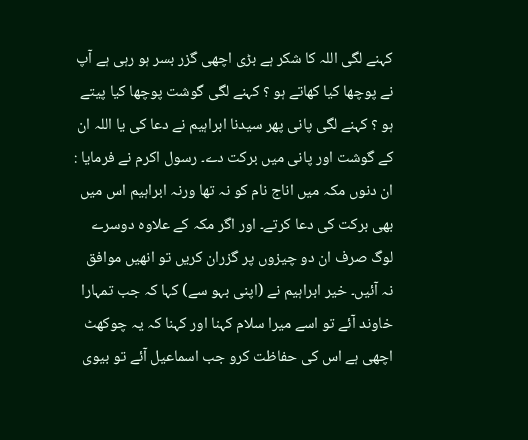کہنے لگی اللہ کا شکر ہے بڑی اچھی گزر بسر ہو رہی ہے آپ نے پوچھا کیا کھاتے ہو ؟ کہنے لگی گوشت پوچھا کیا پیتے ہو ؟ کہنے لگی پانی پھر سیدنا ابراہیم نے دعا کی یا اللہ ان کے گوشت اور پانی میں برکت دے۔ رسول اکرم نے فرمایا : ان دنوں مکہ میں اناج نام کو نہ تھا ورنہ ابراہیم اس میں بھی برکت کی دعا کرتے۔ اور اگر مکہ کے علاوہ دوسرے لوگ صرف ان دو چیزوں پر گزران کریں تو انھیں موافق نہ آئیں۔ خیر ابراہیم نے (اپنی بہو سے) کہا کہ جب تمہارا خاوند آئے تو اسے میرا سلام کہنا اور کہنا کہ یہ چوکھٹ اچھی ہے اس کی حفاظت کرو جب اسماعیل آئے تو بیوی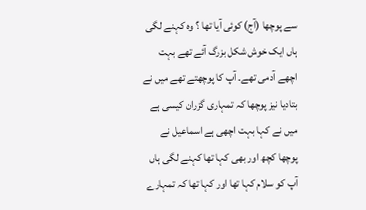سے پوچھا (آج) کوئی آیا تھا ؟ وہ کہنے لگی ہاں ایک خوش شکل بزرگ آئے تھے بہت اچھے آدمی تھے۔ آپ کا پوچھتے تھے میں نے بتادیا نیز پوچھا کہ تمہاری گزران کیسی ہے میں نے کہا بہت اچھی ہے اسماعیل نے پوچھا کچھ اور بھی کہا تھا کہنے لگی ہاں آپ کو سلام کہا تھا اور کہا تھا کہ تمہارے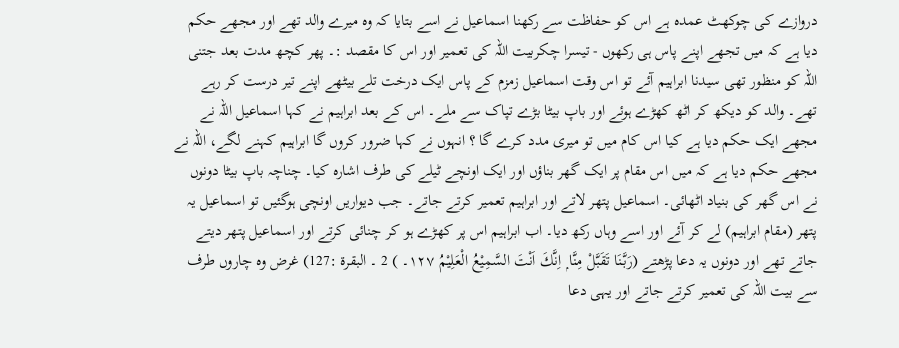دروازے کی چوکھٹ عمدہ ہے اس کو حفاظت سے رکھنا اسماعیل نے اسے بتایا کہ وہ میرے والد تھے اور مجھے حکم دیا ہے کہ میں تجھے اپنے پاس ہی رکھوں - تیسرا چکربیت اللہ کی تعمیر اور اس کا مقصد :۔ پھر کچھ مدت بعد جتنی اللہ کو منظور تھی سیدنا ابراہیم آئے تو اس وقت اسماعیل زمزم کے پاس ایک درخت تلے بیٹھے اپنے تیر درست کر رہے تھے۔ والد کو دیکھ کر اٹھ کھڑے ہوئے اور باپ بیٹا بڑے تپاک سے ملے۔ اس کے بعد ابراہیم نے کہا اسماعیل اللہ نے مجھے ایک حکم دیا ہے کیا اس کام میں تو میری مدد کرے گا ؟ انہوں نے کہا ضرور کروں گا ابراہیم کہنے لگے، اللہ نے مجھے حکم دیا ہے کہ میں اس مقام پر ایک گھر بناؤں اور ایک اونچے ٹیلے کی طرف اشارہ کیا۔ چناچہ باپ بیٹا دونوں نے اس گھر کی بنیاد اٹھائی۔ اسماعیل پتھر لاتے اور ابراہیم تعمیر کرتے جاتے۔ جب دیواریں اونچی ہوگئیں تو اسماعیل یہ پتھر (مقام ابراہیم) لے کر آئے اور اسے وہاں رکھ دیا۔ اب ابراہیم اس پر کھڑے ہو کر چنائی کرتے اور اسماعیل پتھر دیتے جاتے تھے اور دونوں یہ دعا پڑھتے (رَبَّنَا تَقَبَّلْ مِنَّا ۭ اِنَّكَ اَنْتَ السَّمِيْعُ الْعَلِيْمُ ١٢٧۔ ) 2 ۔ البقرة :127) غرض وہ چاروں طرف سے بیت اللہ کی تعمیر کرتے جاتے اور یہی دعا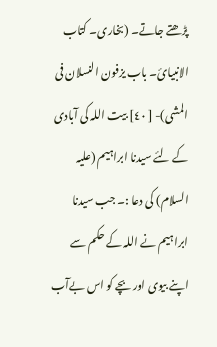پڑھتے جاتے۔ (بخاری۔ کتاب الانبیائ۔ باب یزفون النسلان فی المشی)- [ ٤٠] بیت اللہ کی آبادی کے لئے سیدنا ابراہیم (علیہ السلام) کی دعا :۔ جب سیدنا ابراہیم نے اللہ کے حکم سے اپنے بیوی اور بچے کو اس بےآب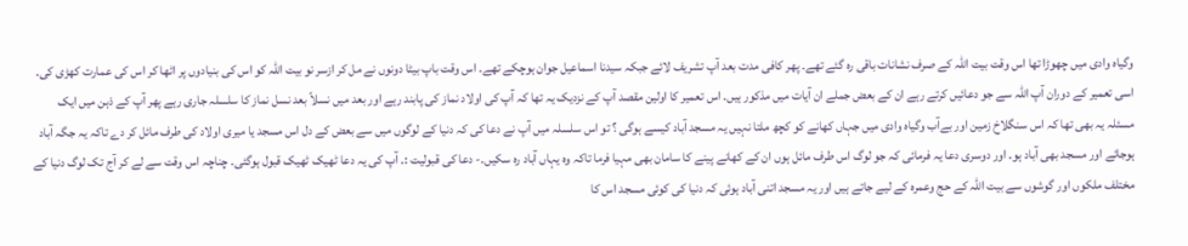وگیاہ وادی میں چھوڑا تھا اس وقت بیت اللہ کے صرف نشانات باقی رہ گئے تھے۔ پھر کافی مدت بعد آپ تشریف لائے جبکہ سیدنا اسماعیل جوان ہوچکے تھے۔ اس وقت باپ بیٹا دونوں نے مل کر ازسر نو بیت اللہ کو اس کی بنیادوں پر اٹھا کر اس کی عمارت کھڑی کی۔ اسی تعمیر کے دوران آپ اللہ سے جو دعائیں کرتے رہے ان کے بعض جملے ان آیات میں مذکور ہیں۔ اس تعمیر کا اولین مقصد آپ کے نزدیک یہ تھا کہ آپ کی اولاد نماز کی پابند رہے اور بعد میں نسلاً بعد نسل نماز کا سلسلہ جاری رہے پھر آپ کے ذہن میں ایک مسئلہ یہ بھی تھا کہ اس سنگلاخ زمین اور بےآب وگیاہ وادی میں جہاں کھانے کو کچھ ملتا نہیں یہ مسجد آباد کیسے ہوگی ؟ تو اس سلسلہ میں آپ نے دعا کی کہ دنیا کے لوگوں میں سے بعض کے دل اس مسجد یا میری اولاد کی طرف مائل کر دے تاکہ یہ جگہ آباد ہوجائے اور مسجد بھی آباد ہو۔ اور دوسری دعا یہ فرمائی کہ جو لوگ اس طرف مائل ہوں ان کے کھانے پینے کا سامان بھی مہیا فرما تاکہ وہ یہاں آباد رہ سکیں۔- دعا کی قبولیت :۔ آپ کی یہ دعا ٹھیک ٹھیک قبول ہوگئی۔ چناچہ اس وقت سے لے کر آج تک لوگ دنیا کے مختلف ملکوں اور گوشوں سے بیت اللہ کے حج وعمرہ کے لیے جاتے ہیں اور یہ مسجد اتنی آباد ہوئی کہ دنیا کی کوئی مسجد اس کا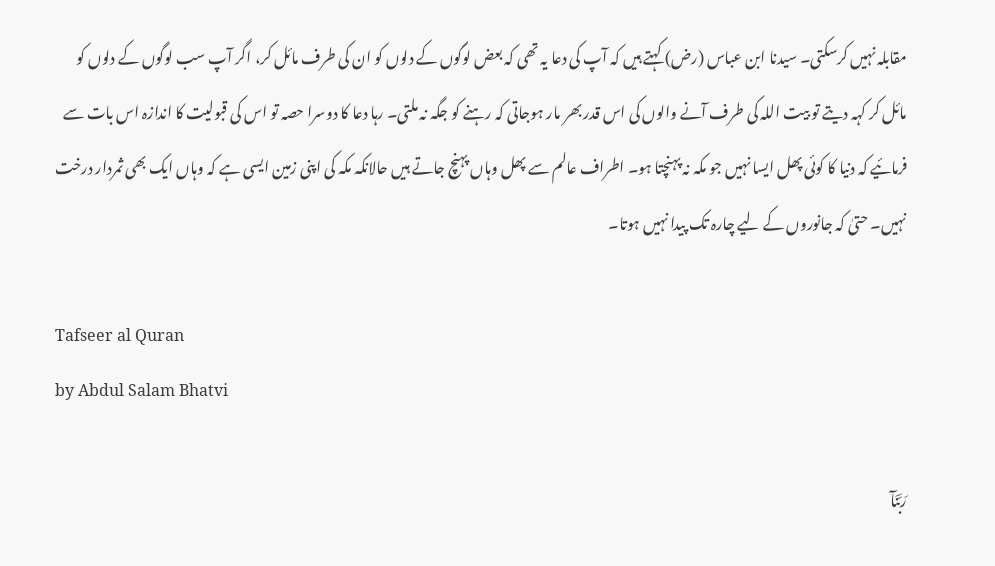مقابلہ نہیں کرسکتی۔ سیدنا ابن عباس (رض) کہتے ہیں کہ آپ کی دعا یہ تھی کہ بعض لوگوں کے دلوں کو ان کی طرف مائل کر، اگر آپ سب لوگوں کے دلوں کو مائل کر کہہ دیتے تو بیت اللہ کی طرف آنے والوں کی اس قدر بھر مار ہوجاتی کہ رہنے کو جگہ نہ ملتی۔ رہا دعا کا دوسرا حصہ تو اس کی قبولیت کا اندازہ اس بات سے فرمائیے کہ دنیا کا کوئی پھل ایسا نہیں جو مکہ نہ پہنچتا ہو۔ اطراف عالم سے پھل وہاں پہنچ جاتے ہیں حالانکہ مکہ کی اپنی زمین ایسی ہے کہ وہاں ایک بھی ثمردار درخت نہیں۔ حتیٰ کہ جانوروں کے لیے چارہ تک پیدا نہیں ہوتا۔

Tafseer al Quran
by Abdul Salam Bhatvi

رَبَّنَآ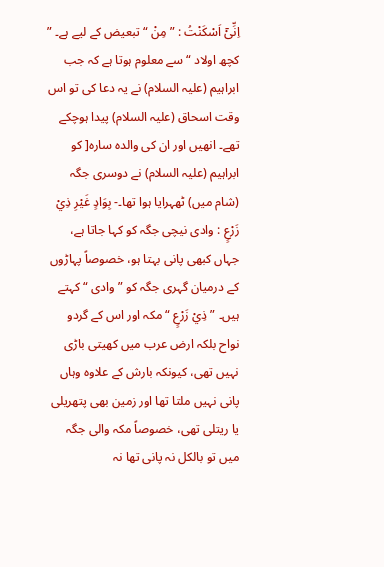اِنِّىْٓ اَسْكَنْتُ : ” مِنْ “ تبعیض کے لیے ہے۔ ” کچھ اولاد “ سے معلوم ہوتا ہے کہ جب ابراہیم (علیہ السلام) نے یہ دعا کی تو اس وقت اسحاق (علیہ السلام) پیدا ہوچکے تھے۔ انھیں اور ان کی والدہ سارہ[ کو ابراہیم (علیہ السلام) نے دوسری جگہ (شام میں) ٹھہرایا ہوا تھا۔- بِوَادٍ غَيْرِ ذِيْ زَرْعٍ : وادی نیچی جگہ کو کہا جاتا ہے، جہاں کبھی پانی بہتا ہو، خصوصاً پہاڑوں کے درمیان گہری جگہ کو ” وادی “ کہتے ہیں۔ ” ذِيْ زَرْعٍ “ مکہ اور اس کے گردو نواح بلکہ ارض عرب میں کھیتی باڑی نہیں تھی، کیونکہ بارش کے علاوہ وہاں پانی نہیں ملتا تھا اور زمین بھی پتھریلی یا ریتلی تھی، خصوصاً مکہ والی جگہ میں تو بالکل نہ پانی تھا نہ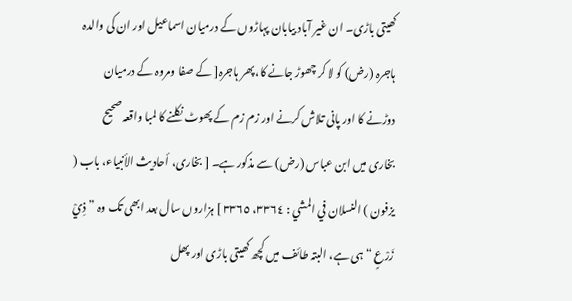کھیتی باڑی۔ ان غیر آباد بیابان پہاڑوں کے درمیان اسماعیل اور ان کی والدہ ہاجرہ (رض) کو لا کر چھوڑ جانے کا، پھر ہاجرہ[ کے صفا ومروہ کے درمیان دوڑنے کا اور پانی تلاش کرنے اور زم زم کے پھوٹ نکلنے کا لمبا واقعہ صحیح بخاری میں ابن عباس (رض) سے مذکور ہے۔ [ بخاری، أحادیث الأنبیاء، باب ( یزفون ) النسلان في المشي : ٣٣٦٤، ٣٣٦٥ ] ہزاروں سال بعد ابھی تک وہ ” ذِيْ زَرْعٍ “ ہی ہے، البتہ طائف میں کچھ کھیتی باڑی اور پھل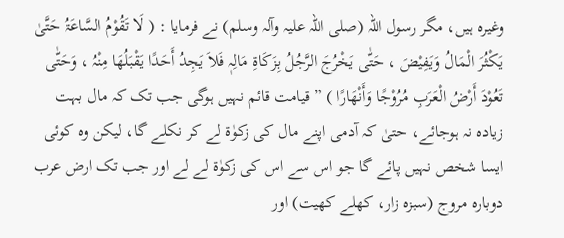وغیرہ ہیں، مگر رسول اللہ (صلی اللہ علیہ وآلہ وسلم) نے فرمایا : ( لَا تَقُوْمُ السَّاعَۃُ حَتَّیٰ یَکْثُرَ الْمَالُ وَیَفِیْضَ ، حَتّٰی یَخْرُجَ الرَّجُلُ بِزَکَاۃِ مَالِہٖ فَلاَ یَجِدُ أَحَدًا یَقْبَلُھَا مِنْہُ ، وَحَتّٰی تَعُوْدَ أَرْضُ الْعَرَبِ مُرُوْجًا وَأَنْھَارًا ) ” قیامت قائم نہیں ہوگی جب تک کہ مال بہت زیادہ نہ ہوجائے، حتیٰ کہ آدمی اپنے مال کی زکوٰۃ لے کر نکلے گا، لیکن وہ کوئی ایسا شخص نہیں پائے گا جو اس سے اس کی زکوٰۃ لے لے اور جب تک ارض عرب دوبارہ مروج (سبزہ زار، کھلے کھیت) اور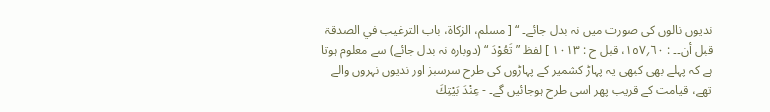ندیوں نالوں کی صورت میں نہ بدل جائے۔ “ [ مسلم، الزکاۃ، باب الترغیب في الصدقۃ قبل أن۔۔ : ٦٠؍١٥٧، قبل ح : ١٠١٣ ] لفظ ” تَعُوْدَ “ (دوبارہ نہ بدل جائے) سے معلوم ہوتا ہے کہ پہلے بھی کبھی یہ پہاڑ کشمیر کے پہاڑوں کی طرح سرسبز اور ندیوں نہروں والے تھے، قیامت کے قریب پھر اسی طرح ہوجائیں گے۔ - عِنْدَ بَيْتِكَ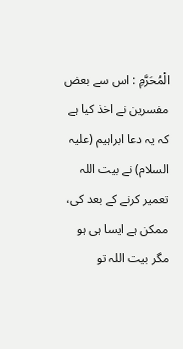الْمُحَرَّمِ : اس سے بعض مفسرین نے اخذ کیا ہے کہ یہ دعا ابراہیم (علیہ السلام) نے بیت اللہ تعمیر کرنے کے بعد کی، ممکن ہے ایسا ہی ہو مگر بیت اللہ تو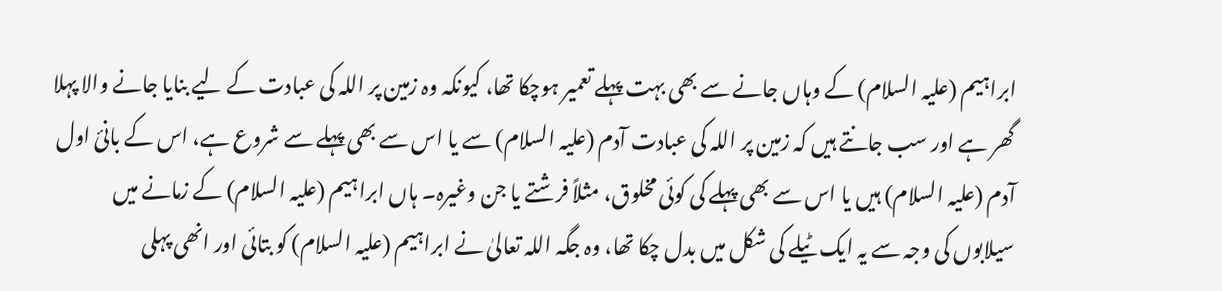ابراہیم (علیہ السلام) کے وہاں جانے سے بھی بہت پہلے تعمیر ہوچکا تھا، کیونکہ وہ زمین پر اللہ کی عبادت کے لیے بنایا جانے والا پہلا گھر ہے اور سب جانتے ہیں کہ زمین پر اللہ کی عبادت آدم (علیہ السلام) سے یا اس سے بھی پہلے سے شروع ہے، اس کے بانئ اول آدم (علیہ السلام) ہیں یا اس سے بھی پہلے کی کوئی مخلوق، مثلاً فرشتے یا جن وغیرہ۔ ہاں ابراہیم (علیہ السلام) کے زمانے میں سیلابوں کی وجہ سے یہ ایک ٹیلے کی شکل میں بدل چکا تھا، وہ جگہ اللہ تعالیٰ نے ابراہیم (علیہ السلام) کو بتائی اور انھی پہلی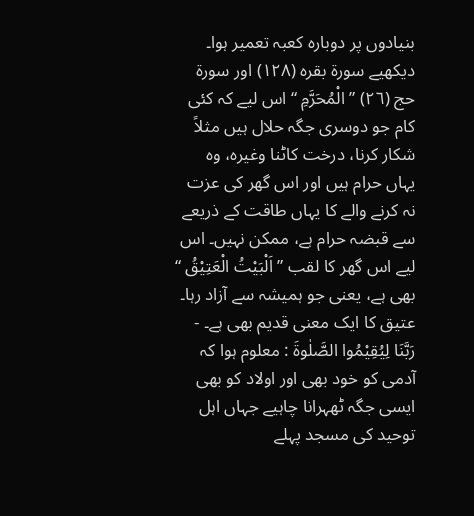بنیادوں پر دوبارہ کعبہ تعمیر ہوا۔ دیکھیے سورة بقرہ (١٢٨) اور سورة حج (٢٦) ” الْمُحَرَّمِ “ اس لیے کہ کئی کام جو دوسری جگہ حلال ہیں مثلاً شکار کرنا، درخت کاٹنا وغیرہ، وہ یہاں حرام ہیں اور اس گھر کی عزت نہ کرنے والے کا یہاں طاقت کے ذریعے سے قبضہ حرام ہے، ممکن نہیں۔ اس لیے اس گھر کا لقب ” اَلْبَیْتُ الْعَتِیْقُ “ بھی ہے، یعنی جو ہمیشہ سے آزاد رہا۔ عتیق کا ایک معنی قدیم بھی ہے۔ - رَبَّنَا لِيُقِيْمُوا الصَّلٰوةَ : معلوم ہوا کہ آدمی کو خود بھی اور اولاد کو بھی ایسی جگہ ٹھہرانا چاہیے جہاں اہل توحید کی مسجد پہلے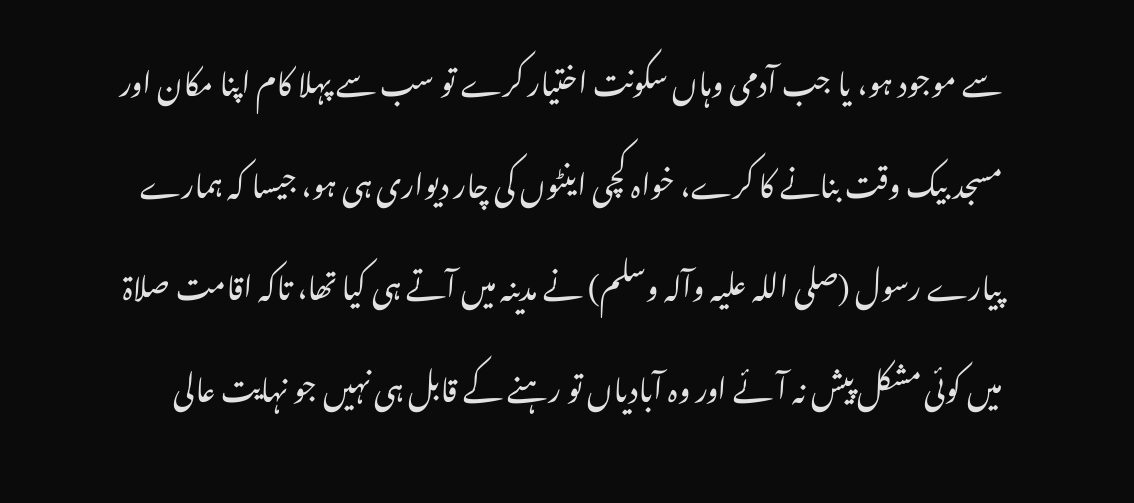سے موجود ہو، یا جب آدمی وہاں سکونت اختیار کرے تو سب سے پہلا کام اپنا مکان اور مسجد بیک وقت بنانے کا کرے، خواہ کچی اینٹوں کی چار دیواری ہی ہو، جیسا کہ ہمارے پیارے رسول (صلی اللہ علیہ وآلہ وسلم) نے مدینہ میں آتے ہی کیا تھا، تاکہ اقامت صلاۃ میں کوئی مشکل پیش نہ آئے اور وہ آبادیاں تو رہنے کے قابل ہی نہیں جو نہایت عالی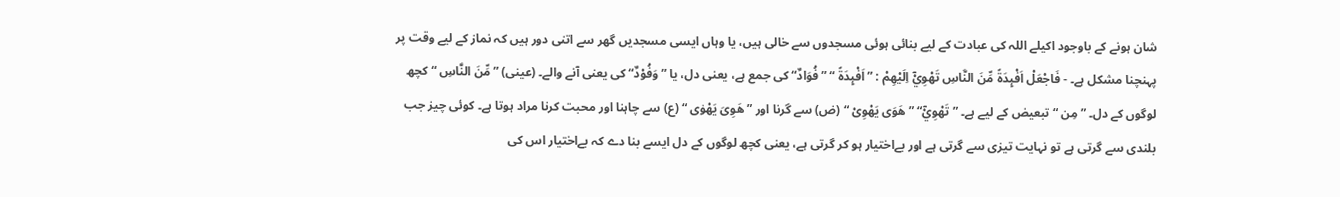شان ہونے کے باوجود اکیلے اللہ کی عبادت کے لیے بنائی ہوئی مسجدوں سے خالی ہیں، یا وہاں ایسی مسجدیں گھر سے اتنی دور ہیں کہ نماز کے لیے وقت پر پہنچنا مشکل ہے۔ - فَاجْعَلْ اَفْىِٕدَةً مِّنَ النَّاسِ تَهْوِيْٓ اِلَيْهِمْ : ” اَفْىِٕدَةً “ ” فُوَادٌ“ کی جمع ہے، یعنی دل، یا ” وَفُوْدٌ“ کی یعنی آنے والے۔ (عینی) ” مِّنَ النَّاسِ “ کچھ لوگوں کے دل۔ ” مِن “ تبعیض کے لیے ہے۔ ” تَهْوِيْٓ“ ” ھَوَی یَھْوِیْ “ (ض) سے گرنا اور ” ھَوِیَ یَھْوٰی “ (ع) سے چاہنا اور محبت کرنا مراد ہوتا ہے۔ کوئی چیز جب بلندی سے گرتی ہے تو نہایت تیزی سے گرتی ہے اور بےاختیار ہو کر گرتی ہے، یعنی کچھ لوگوں کے دل ایسے بنا دے کہ بےاختیار اس کی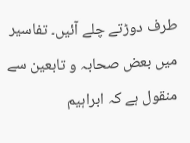طرف دوڑتے چلے آئیں۔ تفاسیر میں بعض صحابہ و تابعین سے منقول ہے کہ ابراہیم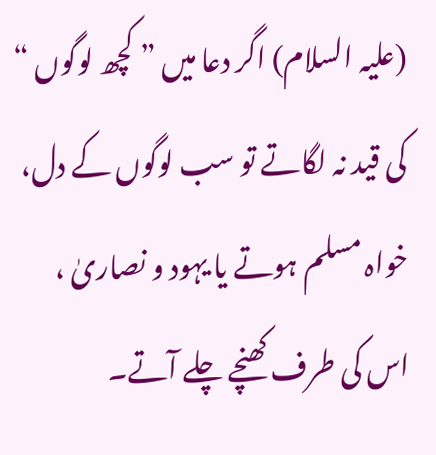(علیہ السلام) اگر دعا میں ” کچھ لوگوں “ کی قید نہ لگاتے تو سب لوگوں کے دل، خواہ مسلم ہوتے یا یہود و نصاریٰ ، اس کی طرف کھنچے چلے آتے۔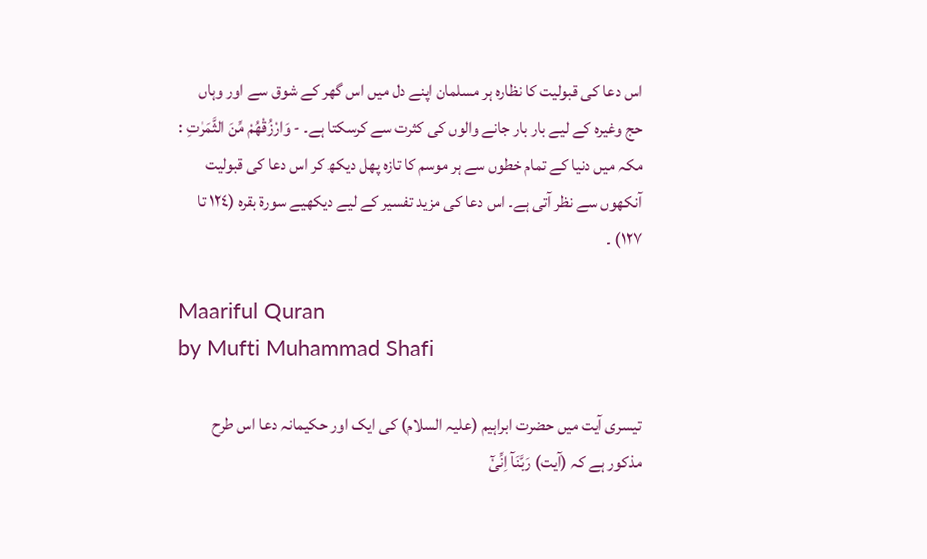اس دعا کی قبولیت کا نظارہ ہر مسلمان اپنے دل میں اس گھر کے شوق سے اور وہاں حج وغیرہ کے لیے بار بار جانے والوں کی کثرت سے کرسکتا ہے۔ - وَارْزُقْهُمْ مِّنَ الثَّمَرٰتِ : مکہ میں دنیا کے تمام خطوں سے ہر موسم کا تازہ پھل دیکھ کر اس دعا کی قبولیت آنکھوں سے نظر آتی ہے۔ اس دعا کی مزید تفسیر کے لیے دیکھیے سورة بقرہ (١٢٤ تا ١٢٧) ۔

Maariful Quran
by Mufti Muhammad Shafi

تیسری آیت میں حضرت ابراہیم (علیہ السلام) کی ایک اور حکیمانہ دعا اس طرح مذکور ہے کہ (آیت) رَبَّنَآ اِنِّىْٓ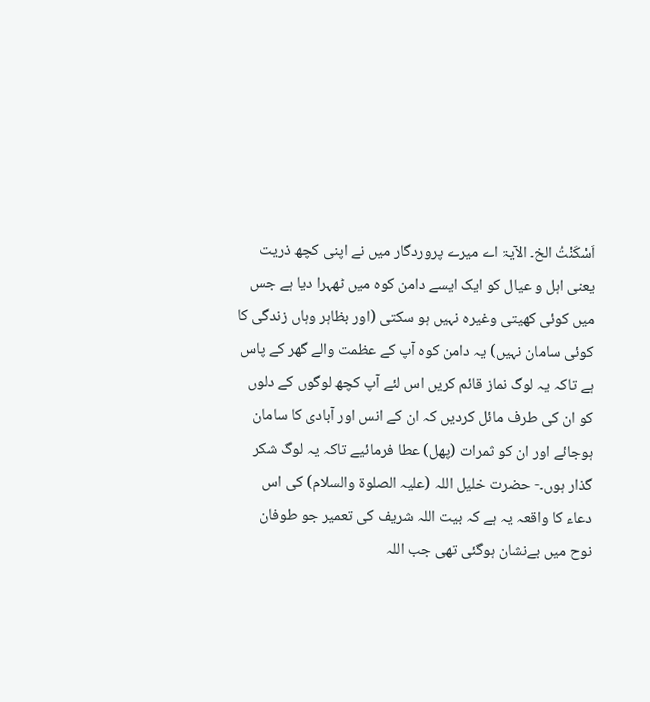اَسْكَنْتُ الخ۔ الآیۃ اے میرے پروردگار میں نے اپنی کچھ ذریت یعنی اہل و عیال کو ایک ایسے دامن کوہ میں ٹھہرا دیا ہے جس میں کوئی کھیتی وغیرہ نہیں ہو سکتی (اور بظاہر وہاں زندگی کا کوئی سامان نہیں) یہ دامن کوہ آپ کے عظمت والے گھر کے پاس ہے تاکہ یہ لوگ نماز قائم کریں اس لئے آپ کچھ لوگوں کے دلوں کو ان کی طرف مائل کردیں کہ ان کے انس اور آبادی کا سامان ہوجائے اور ان کو ثمرات (پھل) عطا فرمائیے تاکہ یہ لوگ شکر گذار ہوں۔- حضرت خلیل اللہ (علیہ الصلوۃ والسلام) کی اس دعاء کا واقعہ یہ ہے کہ بیت اللہ شریف کی تعمیر جو طوفان نوح میں بےنشان ہوگئی تھی جب اللہ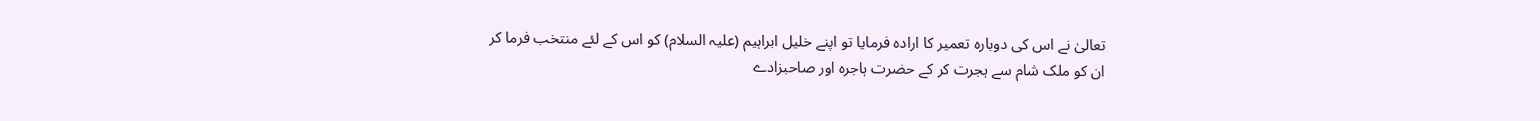تعالیٰ نے اس کی دوبارہ تعمیر کا ارادہ فرمایا تو اپنے خلیل ابراہیم (علیہ السلام) کو اس کے لئے منتخب فرما کر ان کو ملک شام سے ہجرت کر کے حضرت ہاجرہ اور صاحبزادے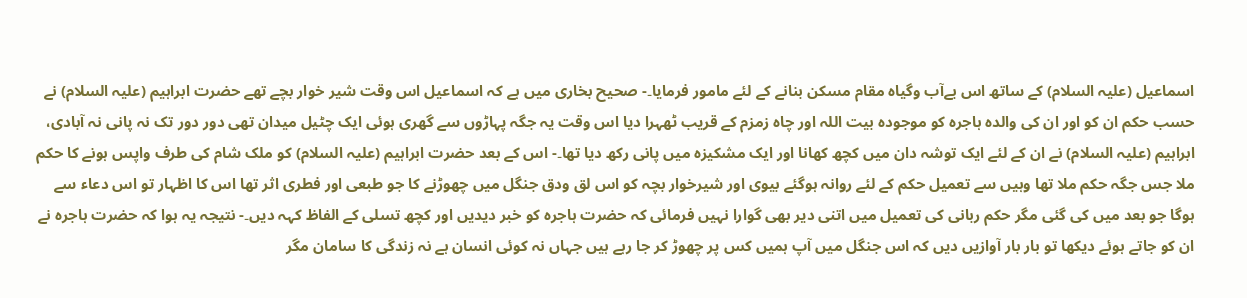اسماعیل (علیہ السلام) کے ساتھ اس بےآب وگیاہ مقام مسکن بنانے کے لئے مامور فرمایا۔- صحیح بخاری میں ہے کہ اسماعیل اس وقت شیر خوار بچے تھے حضرت ابراہیم (علیہ السلام) نے حسب حکم ان کو اور ان کی والدہ ہاجرہ کو موجودہ بیت اللہ اور چاہ زمزم کے قریب ٹھہرا دیا اس وقت یہ جگہ پہاڑوں سے گھری ہوئی ایک چٹیل میدان تھی دور دور تک نہ پانی نہ آبادی، ابراہیم (علیہ السلام) نے ان کے لئے ایک توشہ دان میں کچھ کھانا اور ایک مشکیزہ میں پانی رکھ دیا تھا۔- اس کے بعد حضرت ابراہیم (علیہ السلام) کو ملک شام کی طرف واپس ہونے کا حکم ملا جس جگہ حکم ملا تھا وہیں سے تعمیل حکم کے لئے روانہ ہوگئے بیوی اور شیرخوار بچہ کو اس لق ودق جنگل میں چھوڑنے کا جو طبعی اور فطری اثر تھا اس کا اظہار تو اس دعاء سے ہوگا جو بعد میں کی گئی مگر حکم ربانی کی تعمیل میں اتنی دیر بھی گوارا نہیں فرمائی کہ حضرت ہاجرہ کو خبر دیدیں اور کچھ تسلی کے الفاظ کہہ دیں۔- نتیجہ یہ ہوا کہ حضرت ہاجرہ نے ان کو جاتے ہوئے دیکھا تو بار بار آوازیں دیں کہ اس جنگل میں آپ ہمیں کس پر چھوڑ کر جا رہے ہیں جہاں نہ کوئی انسان ہے نہ زندگی کا سامان مگر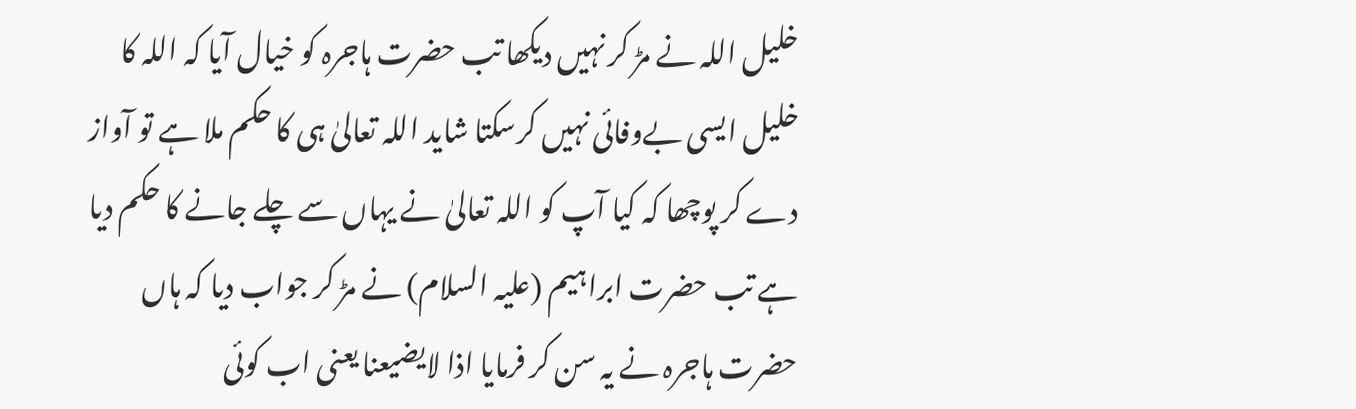خلیل اللہ نے مڑ کر نہیں دیکھا تب حضرت ہاجرہ کو خیال آیا کہ اللہ کا خلیل ایسی بےوفائی نہیں کرسکتا شاید اللہ تعالیٰ ہی کا حکم ملا ہے تو آواز دے کر پوچھا کہ کیا آپ کو اللہ تعالیٰ نے یہاں سے چلے جانے کا حکم دیا ہے تب حضرت ابراہیم (علیہ السلام) نے مڑ کر جواب دیا کہ ہاں حضرت ہاجرہ نے یہ سن کر فرمایا اذا لایضیعنا یعنی اب کوئی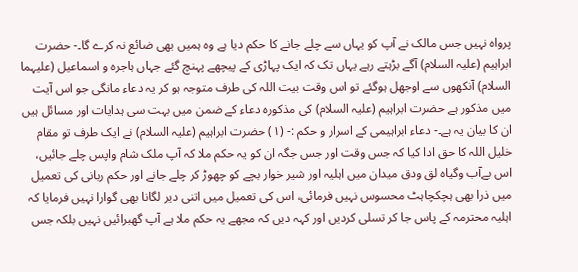پرواہ نہیں جس مالک نے آپ کو یہاں سے چلے جانے کا حکم دیا ہے وہ ہمیں بھی ضائع نہ کرے گا۔- حضرت ابراہیم (علیہ السلام) آگے بڑہتے رہے یہاں تک کہ ایک پہاڑی کے پیچھے پہنچ گئے جہاں ہاجرہ و اسماعیل (علیہما السلام) آنکھوں سے اوجھل ہوگئے تو اس وقت بیت اللہ کی طرف متوجہ ہو کر یہ دعاء مانگی جو اس آیت میں مذکور ہے حضرت ابراہیم (علیہ السلام) کی مذکورہ دعاء کے ضمن میں بہت سی ہدایات اور مسائل ہیں ان کا بیان یہ ہے۔- دعاء ابراہیمی کے اسرار و حکم :- (١) حضرت ابراہیم (علیہ السلام) نے ایک طرف تو مقام خلیل اللہ کا حق ادا کیا کہ جس وقت اور جس جگہ ان کو یہ حکم ملا کہ آپ ملک شام واپس چلے جائیں، اس بےآب وگیاہ لق ودق میدان میں اہلیہ اور شیر خوار بچے کو چھوڑ کر چلے جانے اور حکم ربانی کی تعمیل میں ذرا بھی ہچکچاہٹ محسوس نہیں فرمائی، اس کی تعمیل میں اتنی دیر لگانا بھی گوارا نہیں فرمایا کہ اہلیہ محترمہ کے پاس جا کر تسلی کردیں اور کہہ دیں کہ مجھے یہ حکم ملا ہے آپ گھبرائیں نہیں بلکہ جس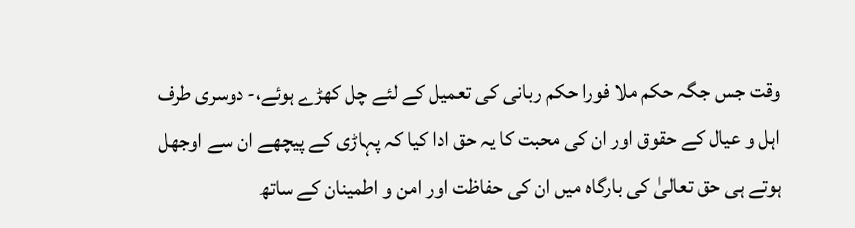وقت جس جگہ حکم ملا فورا حکم ربانی کی تعمیل کے لئے چل کھڑے ہوئے،- دوسری طرف اہل و عیال کے حقوق اور ان کی محبت کا یہ حق ادا کیا کہ پہاڑی کے پیچھے ان سے اوجھل ہوتے ہی حق تعالیٰ کی بارگاہ میں ان کی حفاظت اور امن و اطمینان کے ساتھ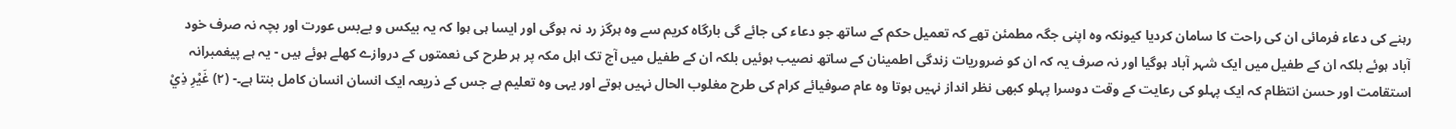رہنے کی دعاء فرمائی ان کی راحت کا سامان کردیا کیونکہ وہ اپنی جگہ مطمئن تھے کہ تعمیل حکم کے ساتھ جو دعاء کی جائے گی بارگاہ کریم سے وہ ہرگز رد نہ ہوگی اور ایسا ہی ہوا کہ یہ بیکس و بےبس عورت اور بچہ نہ صرف خود آباد ہوئے بلکہ ان کے طفیل میں ایک شہر آباد ہوگیا اور نہ صرف یہ کہ ان کو ضروریات زندگی اطمینان کے ساتھ نصیب ہوئیں بلکہ ان کے طفیل میں آج تک اہل مکہ پر ہر طرح کی نعمتوں کے دروازے کھلے ہوئے ہیں - یہ ہے پیغمبرانہ استقامت اور حسن انتظام کہ ایک پہلو کی رعایت کے وقت دوسرا پہلو کبھی نظر انداز نہیں ہوتا وہ عام صوفیائے کرام کی طرح مغلوب الحال نہیں ہوتے اور یہی وہ تعلیم ہے جس کے ذریعہ ایک انسان انسان کامل بنتا ہے۔- (٢) غَيْرِ ذِيْ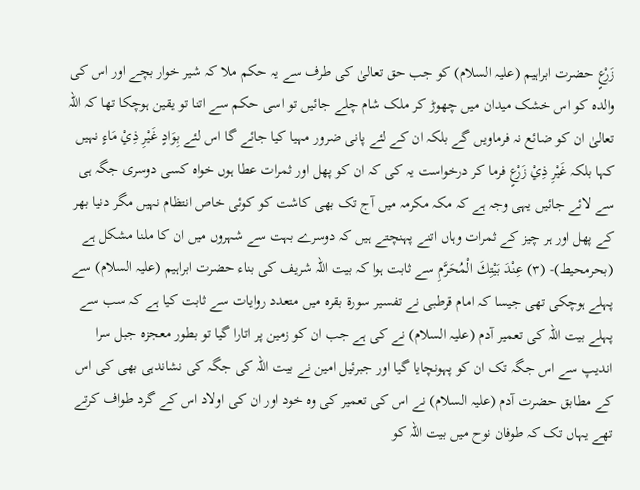زَرْعٍ حضرت ابراہیم (علیہ السلام) کو جب حق تعالیٰ کی طرف سے یہ حکم ملا کہ شیر خوار بچے اور اس کی والدہ کو اس خشک میدان میں چھوڑ کر ملک شام چلے جائیں تو اسی حکم سے اتنا تو یقین ہوچکا تھا کہ اللہ تعالیٰ ان کو ضائع نہ فرماویں گے بلکہ ان کے لئے پانی ضرور مہیا کیا جائے گا اس لئے بِوَادٍ غَيْرِ ذِيْ مَاءٍ نہیں کہا بلکہ غَيْرِ ذِيْ زَرْعٍ فرما کر درخواست یہ کی کہ ان کو پھل اور ثمرات عطا ہوں خواہ کسی دوسری جگہ ہی سے لائے جائیں یہی وجہ ہے کہ مکہ مکرمہ میں آج تک بھی کاشت کو کوئی خاص انتظام نہیں مگر دنیا بھر کے پھل اور ہر چیز کے ثمرات وہاں اتنے پہنچتے ہیں کہ دوسرے بہت سے شہروں میں ان کا ملنا مشکل ہے (بحرمحیط)- (٣) عِنْدَ بَيْتِكَ الْمُحَرَّمِ سے ثابت ہوا کہ بیت اللہ شریف کی بناء حضرت ابراہیم (علیہ السلام) سے پہلے ہوچکی تھی جیسا کہ امام قرطبی نے تفسیر سورة بقرہ میں متعدد روایات سے ثابت کیا ہے کہ سب سے پہلے بیت اللہ کی تعمیر آدم (علیہ السلام) نے کی ہے جب ان کو زمین پر اتارا گیا تو بطور معجزہ جبل سرا اندیپ سے اس جگہ تک ان کو پہونچایا گیا اور جبرئیل امین نے بیت اللہ کی جگہ کی نشاندہی بھی کی اس کے مطابق حضرت آدم (علیہ السلام) نے اس کی تعمیر کی وہ خود اور ان کی اولاد اس کے گرد طواف کرتے تھے یہاں تک کہ طوفان نوح میں بیت اللہ کو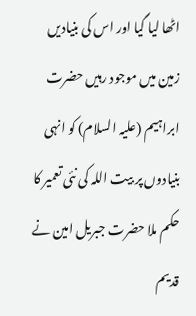اٹھا لیا گیا اور اس کی بنیادیں زمین میں موجود رہیں حضرت ابراہیم (علیہ السلام) کو انہی بنیادوں پر بیت اللہ کی نئی تعمیر کا حکم ملا حضرت جبریل امین نے قدیم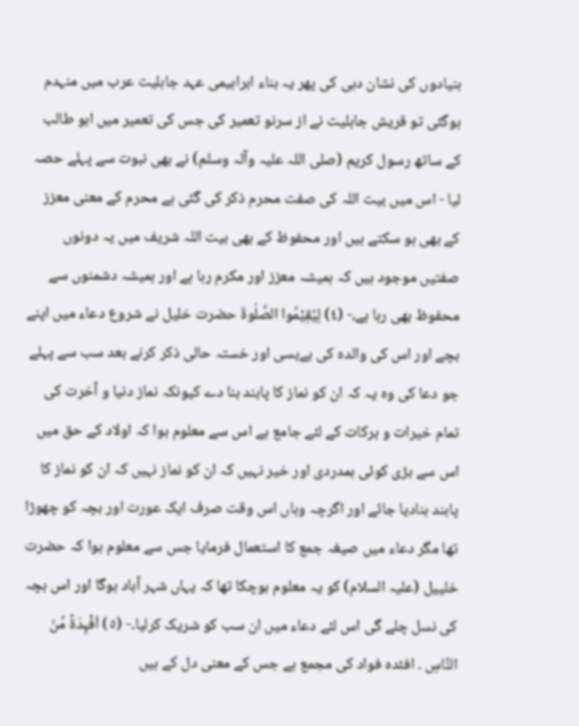بنیادوں کی نشان دہی کی پھر یہ بناء ابراہیمی عہد جاہلیت عرب میں منہدم ہوگئی تو قریش جاہلیت نے از سرنو تعمیر کی جس کی تعمیر میں ابو طالب کے ساتھ رسول کریم (صلی اللہ علیہ وآلہ وسلم) نے بھی نبوت سے پہلے حصہ لیا - اس میں بیت اللہ کی صفت محرم ذکر کی گئی ہے محرم کے معنی معزز کے بھی ہو سکتے ہیں اور محفوظ کے بھی بیت اللہ شریف میں یہ دونوں صفتیں موجود ہیں کہ ہمیشہ معزز اور مکرم رہا ہے اور ہمیشہ دشمنوں سے محفوظ بھی رہا ہے،- (٤) لِيُقِيْمُوا الصَّلٰوةَ حضرت خلیل نے شروع دعاء میں اپنے بچے اور اس کی والدہ کی بےبسی اور خستہ حالی ذکر کرنے بعد سب سے پہلے جو دعا کی وہ یہ کہ ان کو نماز کا پابند بنا دے کیونکہ نماز دنیا و آخرت کی تمام خیرات و برکات کے لئے جامع ہے اس سے معلوم ہوا کہ اولاد کے حق میں اس سے بڑی کوئی ہمدردی اور خیر نہیں کہ ان کو نماز نہیں کہ ان کو نماز کا پابند بنادیا جائے اور اگرچہ وہاں اس وقت صرف ایک عورت اور بچہ کو چھوڑا تھا مگر دعاء میں صیغہ جمع کا استعمال فرمایا جس سے معلوم ہوا کہ حضرت خلییل (علیہ السلام) کو یہ معلوم ہوچکا تھا کہ یہاں شہر آباد ہوگا اور اس بچہ کی نسل چلے گی اس لئے دعاء میں ان سب کو شریک کرلیا۔- (٥) اَفْىِٕدَةً مِّنَ النَّاسِ ۔ افئدہ فواد کی مجمع ہے جس کے معنی دل کے ہیں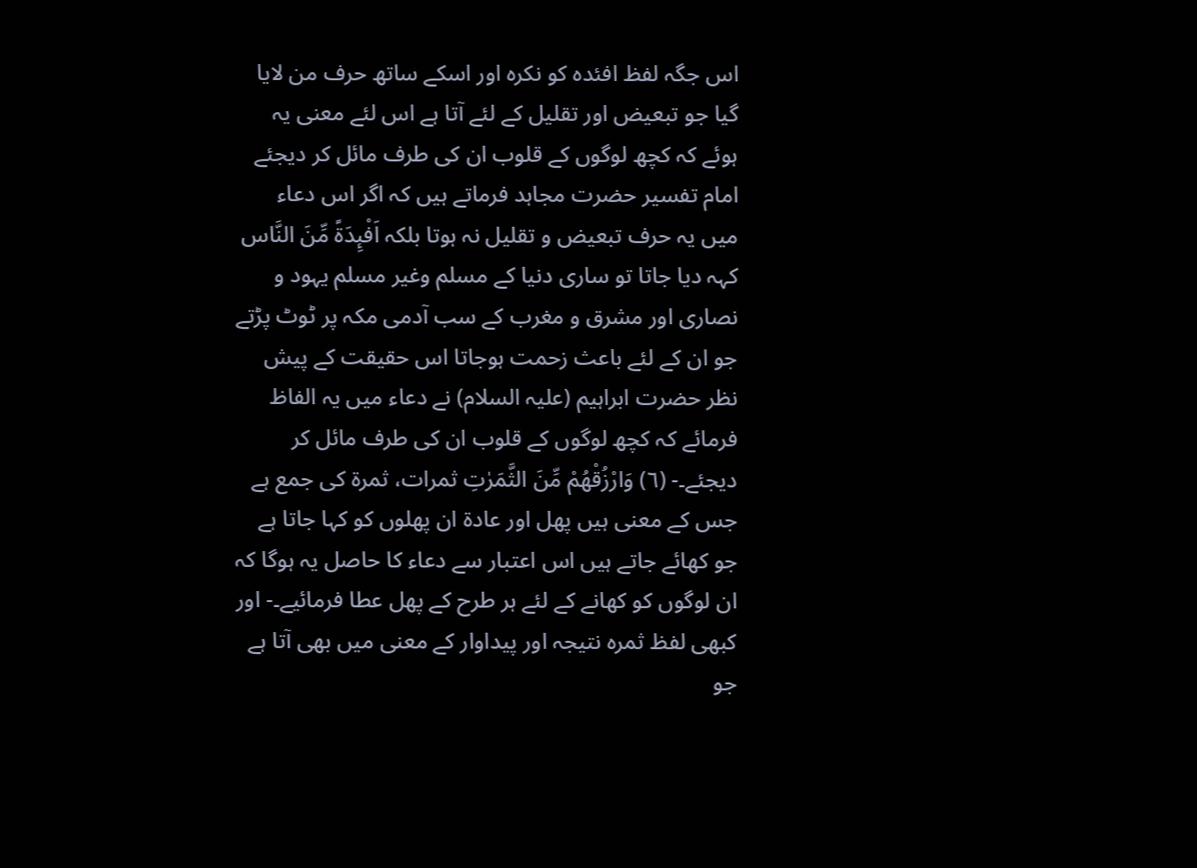اس جگہ لفظ افئدہ کو نکرہ اور اسکے ساتھ حرف من لایا گیا جو تبعیض اور تقلیل کے لئے آتا ہے اس لئے معنی یہ ہوئے کہ کچھ لوگوں کے قلوب ان کی طرف مائل کر دیجئے امام تفسیر حضرت مجاہد فرماتے ہیں کہ اگر اس دعاء میں یہ حرف تبعیض و تقلیل نہ ہوتا بلکہ اَفْىِٕدَةً مِّنَ النَّاس کہہ دیا جاتا تو ساری دنیا کے مسلم وغیر مسلم یہود و نصاری اور مشرق و مغرب کے سب آدمی مکہ پر ٹوٹ پڑتے جو ان کے لئے باعث زحمت ہوجاتا اس حقیقت کے پیش نظر حضرت ابراہیم (علیہ السلام) نے دعاء میں یہ الفاظ فرمائے کہ کچھ لوگوں کے قلوب ان کی طرف مائل کر دیجئے۔- (٦) وَارْزُقْهُمْ مِّنَ الثَّمَرٰتِ ثمرات، ثمرۃ کی جمع ہے جس کے معنی ہیں پھل اور عادۃ ان پھلوں کو کہا جاتا ہے جو کھائے جاتے ہیں اس اعتبار سے دعاء کا حاصل یہ ہوگا کہ ان لوگوں کو کھانے کے لئے ہر طرح کے پھل عطا فرمائیے۔- اور کبھی لفظ ثمرہ نتیجہ اور پیداوار کے معنی میں بھی آتا ہے جو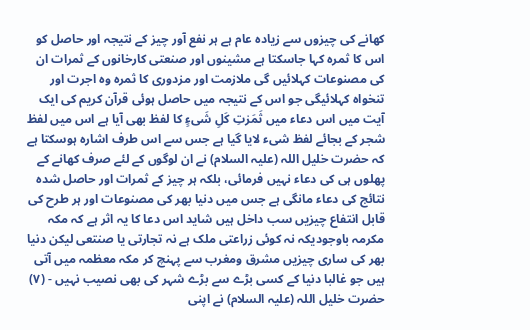کھانے کی چیزوں سے زیادہ عام ہے ہر نفع آور چیز کے نتیجہ اور حاصل کو اس کا ثمرہ کہا جاسکتا ہے مشینوں اور صنعتی کارخانوں کے ثمرات ان کی مصنوعات کہلائیں گی ملازمت اور مزدوری کا ثمرہ وہ اجرت اور تنخواہ کہلائیگی جو اس کے نتیجہ میں حاصل ہوئی قرآن کریم کی ایک آیت میں اس دعاء میں ثَمَرٰتِ کَلِ شَیءٍ کا لفظ بھی آیا ہے اس میں لفظ شجر کے بجائے لفظ شیء لایا گیا ہے جس سے اس طرف اشارہ ہوسکتا ہے کہ حضرت خلیل اللہ (علیہ السلام) نے ان لوگوں کے لئے صرف کھانے کے پھلوں ہی کی دعاء نہیں فرمائی، بلکہ ہر چیز کے ثمرات اور حاصل شدہ نتائج کی دعاء مانگی ہے جس میں دنیا بھر کی مصنوعات اور ہر طرح کی قابل انتفاع چیزیں سب داخل ہیں شاید اس دعا کا یہ اثر ہے کہ مکہ مکرمہ باوجودیکہ نہ کوئی زراعتی ملک ہے نہ تجارتی یا صنتعی لیکن دنیا بھر کی ساری چیزیں مشرق ومغرب سے پہنچ کر مکہ معظمہ میں آتی ہیں جو غالبا دنیا کے کسی بڑے سے بڑے شہر کی بھی نصیب نہیں - (٧) حضرت خلیل اللہ (علیہ السلام) نے اپنی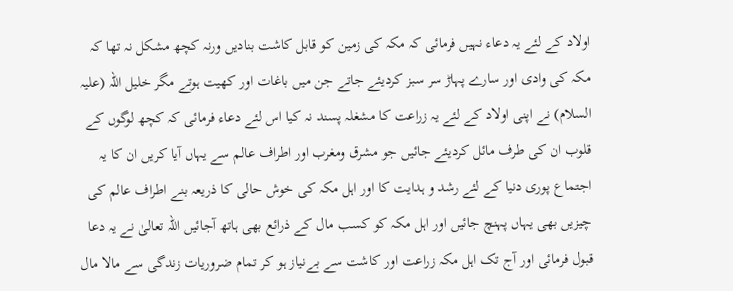اولاد کے لئے یہ دعاء نہیں فرمائی کہ مکہ کی زمین کو قابل کاشت بنادیں ورنہ کچھ مشکل نہ تھا کہ مکہ کی وادی اور سارے پہاڑ سر سبز کردیئے جاتے جن میں باغات اور کھیت ہوتے مگر خلیل اللہ (علیہ السلام) نے اپنی اولاد کے لئے یہ زراعت کا مشغلہ پسند نہ کیا اس لئے دعاء فرمائی کہ کچھ لوگوں کے قلوب ان کی طرف مائل کردیئے جائیں جو مشرق ومغرب اور اطراف عالم سے یہاں آیا کریں ان کا یہ اجتماع پوری دنیا کے لئے رشد و ہدایت کا اور اہل مکہ کی خوش حالی کا ذریعہ بنے اطراف عالم کی چیزیں بھی یہاں پہنچ جائیں اور اہل مکہ کو کسب مال کے ذرائع بھی ہاتھ آجائیں اللہ تعالیٰ نے یہ دعا قبول فرمائی اور آج تک اہل مکہ زراعت اور کاشت سے بےنیاز ہو کر تمام ضروریات زندگی سے مالا مال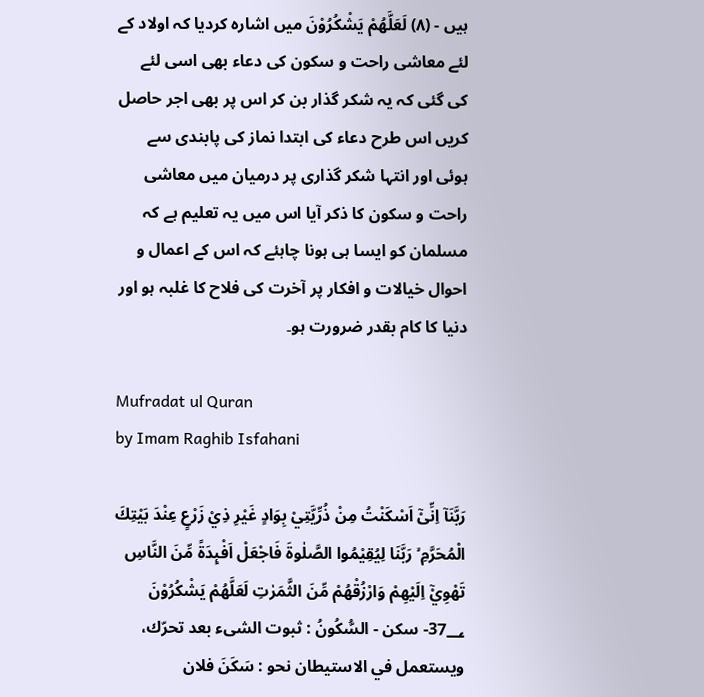ہیں - (٨) لَعَلَّهُمْ يَشْكُرُوْنَ میں اشارہ کردیا کہ اولاد کے لئے معاشی راحت و سکون کی دعاء بھی اسی لئے کی گئی کہ یہ شکر گذار بن کر اس پر بھی اجر حاصل کریں اس طرح دعاء کی ابتدا نماز کی پابندی سے ہوئی اور انتہا شکر گذاری پر درمیان میں معاشی راحت و سکون کا ذکر آیا اس میں یہ تعلیم ہے کہ مسلمان کو ایسا ہی ہونا چاہئے کہ اس کے اعمال و احوال خیالات و افکار پر آخرت کی فلاح کا غلبہ ہو اور دنیا کا کام بقدر ضرورت ہو۔

Mufradat ul Quran
by Imam Raghib Isfahani

رَبَّنَآ اِنِّىْٓ اَسْكَنْتُ مِنْ ذُرِّيَّتِيْ بِوَادٍ غَيْرِ ذِيْ زَرْعٍ عِنْدَ بَيْتِكَ الْمُحَرَّمِ ۙ رَبَّنَا لِيُقِيْمُوا الصَّلٰوةَ فَاجْعَلْ اَفْىِٕدَةً مِّنَ النَّاسِ تَهْوِيْٓ اِلَيْهِمْ وَارْزُقْهُمْ مِّنَ الثَّمَرٰتِ لَعَلَّهُمْ يَشْكُرُوْنَ 37؀- سكن - السُّكُونُ : ثبوت الشیء بعد تحرّك، ويستعمل في الاستیطان نحو : سَكَنَ فلان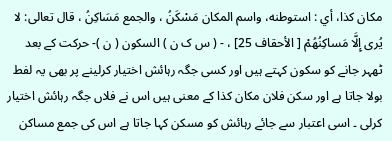مکان کذا، أي : استوطنه، واسم المکان مَسْكَنُ ، والجمع مَسَاكِنُ ، قال تعالی: لا يُرى إِلَّا مَساكِنُهُمْ [ الأحقاف 25] ، - ( س ک ن ) السکون ( ن )- حرکت کے بعد ٹھہر جانے کو سکون کہتے ہیں اور کسی جگہ رہائش اختیار کرلینے پر بھی یہ لفط بولا جاتا ہے اور سکن فلان مکان کذا کے معنی ہیں اس نے فلاں جگہ رہائش اختیار کرلی ۔ اسی اعتبار سے جائے رہائش کو مسکن کہا جاتا ہے اس کی جمع مساکن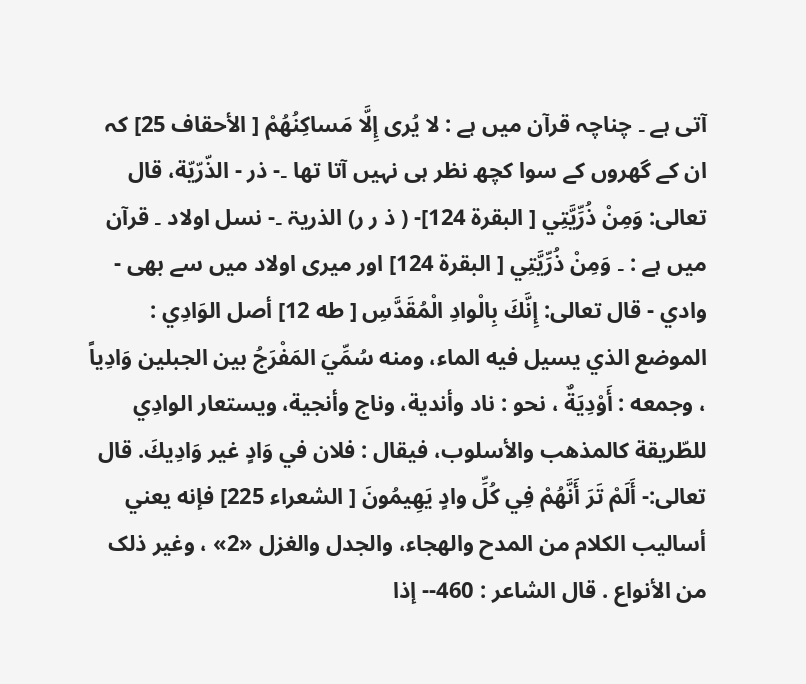آتی ہے ۔ چناچہ قرآن میں ہے : لا يُرى إِلَّا مَساكِنُهُمْ [ الأحقاف 25] کہ ان کے گھروں کے سوا کچھ نظر ہی نہیں آتا تھا ۔- ذر - الذّرّيّة، قال تعالی: وَمِنْ ذُرِّيَّتِي [ البقرة 124]- ( ذ ر ر) الذریۃ ۔- نسل اولاد ۔ قرآن میں ہے : ۔ وَمِنْ ذُرِّيَّتِي [ البقرة 124] اور میری اولاد میں سے بھی - وادي - قال تعالی: إِنَّكَ بِالْوادِ الْمُقَدَّسِ [ طه 12] أصل الوَادِي : الموضع الذي يسيل فيه الماء، ومنه سُمِّيَ المَفْرَجُ بين الجبلین وَادِياً ، وجمعه : أَوْدِيَةٌ ، نحو : ناد وأندية، وناج وأنجية، ويستعار الوادِي للطّريقة کالمذهب والأسلوب، فيقال : فلان في وَادٍ غير وَادِيكَ. قال تعالی:- أَلَمْ تَرَ أَنَّهُمْ فِي كُلِّ وادٍ يَهِيمُونَ [ الشعراء 225] فإنه يعني أسالیب الکلام من المدح والهجاء، والجدل والغزل «2» ، وغیر ذلک من الأنواع . قال الشاعر : 460-- إذا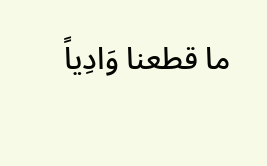ما قطعنا وَادِياً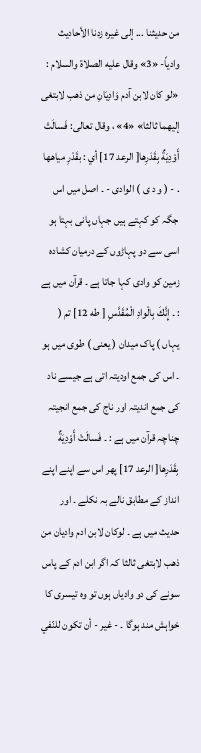من حدیثنا ... إلى غيره زدنا الأحادیث وادیاً- «3» وقال عليه الصلاة والسلام : «لو کان لابن آدم وَادِيَانِ من ذهب لابتغی إليهما ثالثا» «4» ، وقال تعالی: فَسالَتْ أَوْدِيَةٌ بِقَدَرِها[ الرعد 17] أي : بقَدْرِ مياهها . - ( و د ی ) الوادی - ۔ اصل میں اس جگہ کو کہتے ہیں جہاں پانی بہتا ہو اسی سے دو پہاڑوں کے درمیان کشادہ زمین کو وادی کہا جاتا ہے ۔ قرآن میں ہے : ۔ إِنَّكَ بِالْوادِ الْمُقَدَّسِ [ طه 12] تم ( یہاں ) پاک میدان ( یعنی ) طوی میں ہو ۔ اس کی جمع اودیتہ اتی ہے جیسے ناد کی جمع اندیتہ اور ناج کی جمع انجیتہ چناچہ قرآن میں ہے : ۔ فَسالَتْ أَوْدِيَةٌ بِقَدَرِها[ الرعد 17] پھر اس سے اپنے اپنے انداز کے مطابق نالے بہ نکلے ۔ اور حدیث میں ہے ۔ لوکان لابن ادم وادیان من ذھب لابتغی ثالثا کہ اگر ابن ادم کے پاس سونے کی دو وادیاں ہوں تو وہ تیسری کا خواہش مند ہوگا ۔ - غير - أن تکون للنّفي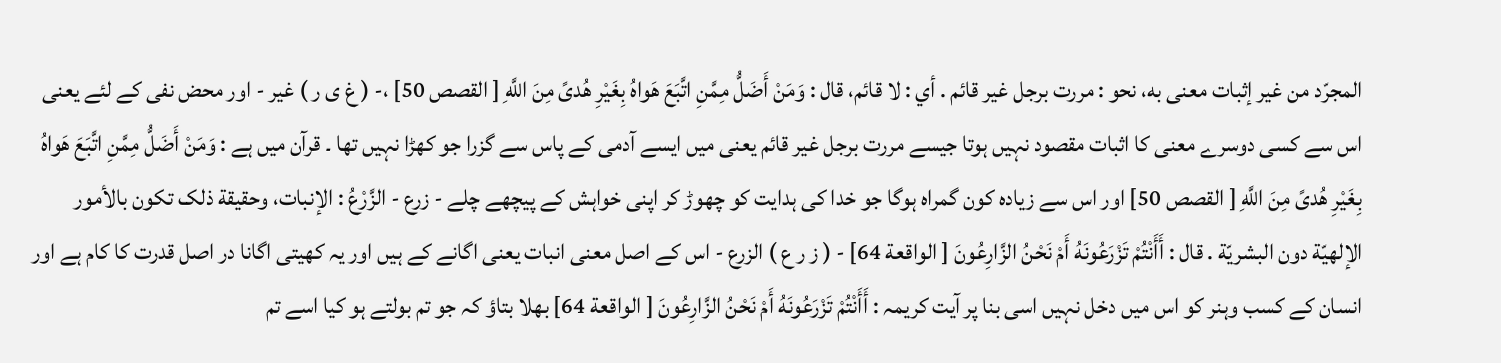المجرّد من غير إثبات معنی به، نحو : مررت برجل غير قائم . أي : لا قائم، قال : وَمَنْ أَضَلُّ مِمَّنِ اتَّبَعَ هَواهُ بِغَيْرِ هُدىً مِنَ اللَّهِ [ القصص 50] ،- ( غ ی ر ) غیر - اور محض نفی کے لئے یعنی اس سے کسی دوسرے معنی کا اثبات مقصود نہیں ہوتا جیسے مررت برجل غیر قائم یعنی میں ایسے آدمی کے پاس سے گزرا جو کھڑا نہیں تھا ۔ قرآن میں ہے : وَمَنْ أَضَلُّ مِمَّنِ اتَّبَعَ هَواهُ بِغَيْرِ هُدىً مِنَ اللَّهِ [ القصص 50] اور اس سے زیادہ کون گمراہ ہوگا جو خدا کی ہدایت کو چھوڑ کر اپنی خواہش کے پیچھے چلے - زرع - الزَّرْعُ : الإنبات، وحقیقة ذلک تکون بالأمور الإلهيّة دون البشريّة . قال : أَأَنْتُمْ تَزْرَعُونَهُ أَمْ نَحْنُ الزَّارِعُونَ [ الواقعة 64] - ( ز ر ع ) الزرع - اس کے اصل معنی انبات یعنی اگانے کے ہیں اور یہ کھیتی اگانا در اصل قدرت کا کام ہے اور انسان کے کسب وہنر کو اس میں دخل نہیں اسی بنا پر آیت کریمہ : أَأَنْتُمْ تَزْرَعُونَهُ أَمْ نَحْنُ الزَّارِعُونَ [ الواقعة 64] بھلا بتاؤ کہ جو تم بولتے ہو کیا اسے تم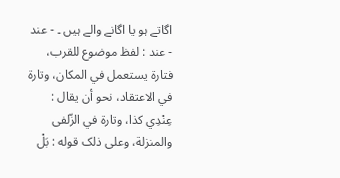اگاتے ہو یا اگانے والے ہیں ۔ - عند - عند : لفظ موضوع للقرب، فتارة يستعمل في المکان، وتارة في الاعتقاد، نحو أن يقال : عِنْدِي كذا، وتارة في الزّلفی والمنزلة، وعلی ذلک قوله : بَلْ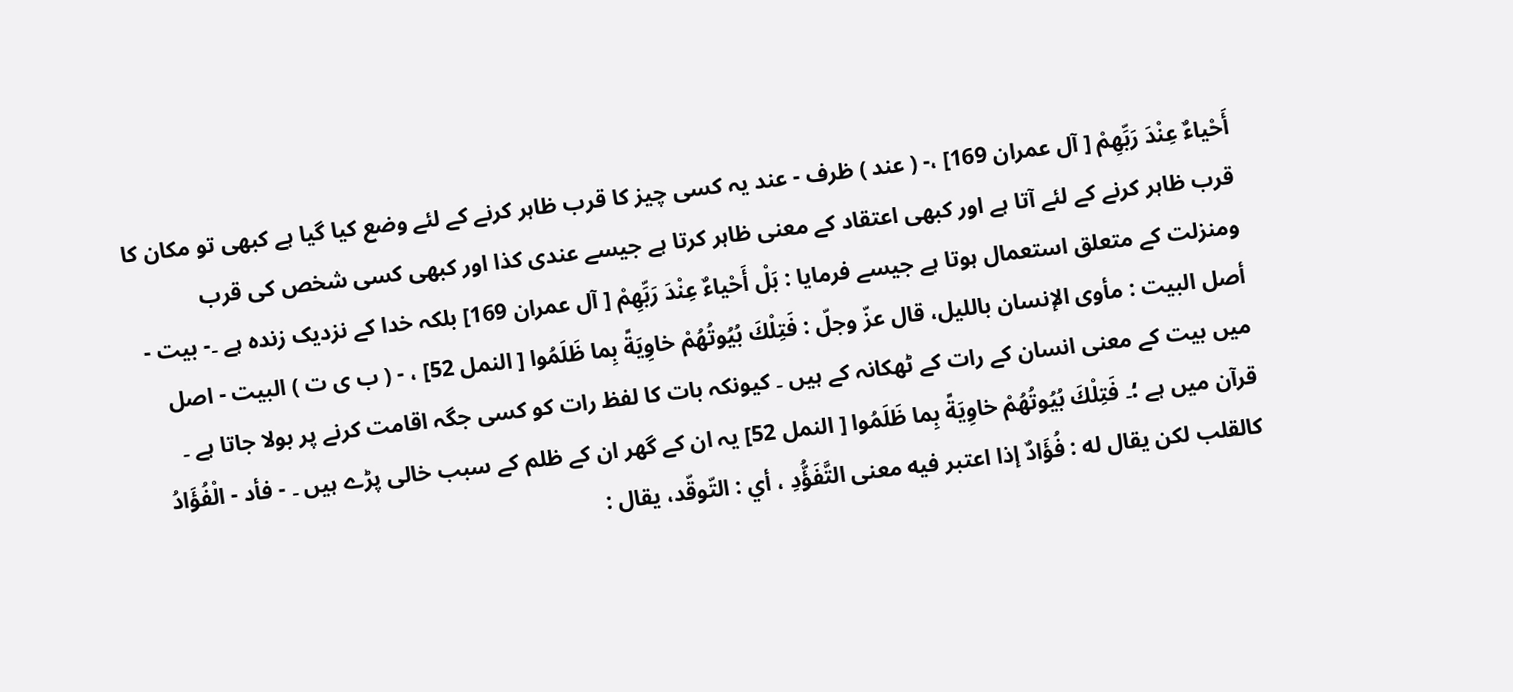أَحْياءٌ عِنْدَ رَبِّهِمْ [ آل عمران 169] ،- ( عند ) ظرف - عند یہ کسی چیز کا قرب ظاہر کرنے کے لئے وضع کیا گیا ہے کبھی تو مکان کا قرب ظاہر کرنے کے لئے آتا ہے اور کبھی اعتقاد کے معنی ظاہر کرتا ہے جیسے عندی کذا اور کبھی کسی شخص کی قرب ومنزلت کے متعلق استعمال ہوتا ہے جیسے فرمایا : بَلْ أَحْياءٌ عِنْدَ رَبِّهِمْ [ آل عمران 169] بلکہ خدا کے نزدیک زندہ ہے ۔- بيت - أصل البیت : مأوى الإنسان باللیل، قال عزّ وجلّ : فَتِلْكَ بُيُوتُهُمْ خاوِيَةً بِما ظَلَمُوا [ النمل 52] ، - ( ب ی ت ) البیت - اصل میں بیت کے معنی انسان کے رات کے ٹھکانہ کے ہیں ۔ کیونکہ بات کا لفظ رات کو کسی جگہ اقامت کرنے پر بولا جاتا ہے ۔ قرآن میں ہے ؛۔ فَتِلْكَ بُيُوتُهُمْ خاوِيَةً بِما ظَلَمُوا [ النمل 52] یہ ان کے گھر ان کے ظلم کے سبب خالی پڑے ہیں ۔ - فأد - الْفُؤَادُ کالقلب لکن يقال له : فُؤَادٌ إذا اعتبر فيه معنی التَّفَؤُّدِ ، أي : التّوقّد، يقال :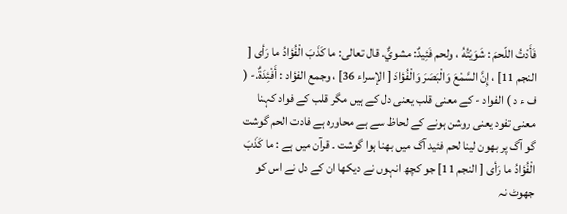فَأَدْتُ اللّحمَ : شَوَيْتُهُ ، ولحم فَئِيدٌ: مشويٌّ. قال تعالی: ما كَذَبَ الْفُؤادُ ما رَأى [ النجم 11] ، إِنَّ السَّمْعَ وَالْبَصَرَ وَالْفُؤادَ [ الإسراء 36] ، وجمع الفؤاد : أَفْئِدَةٌ.- ( ف ء د ) الفواد - کے معنی قلب یعنی دل کے ہیں مگر قلب کے فواد کہنا معنی تفود یعنی روشن ہونے کے لحاظ سے ہے محاورہ ہے فادت الحم گوشت گو آگ پر بھون لینا لحم فئید آگ میں بھنا ہوا گوشت ۔ قرآن میں ہے : ما كَذَبَ الْفُؤادُ ما رَأى [ النجم 11] جو کچھ انہوں نے دیکھا ان کے دل نے اس کو جھوٹ نہ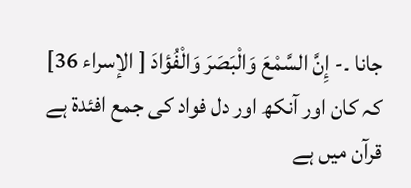جانا ۔- إِنَّ السَّمْعَ وَالْبَصَرَ وَالْفُؤادَ [ الإسراء 36] کہ کان اور آنکھ اور دل فواد کی جمع افئدۃ ہے قرآن میں ہے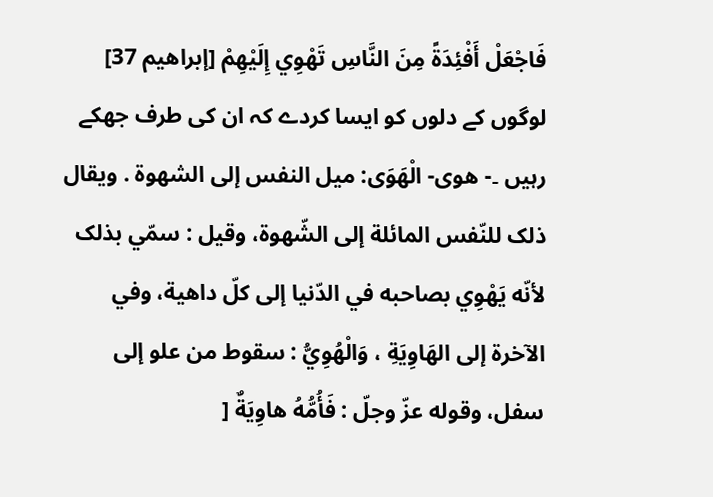فَاجْعَلْ أَفْئِدَةً مِنَ النَّاسِ تَهْوِي إِلَيْهِمْ [إبراهيم 37] لوگوں کے دلوں کو ایسا کردے کہ ان کی طرف جھکے رہیں ۔- هوى- الْهَوَى: ميل النفس إلى الشهوة . ويقال ذلک للنّفس المائلة إلى الشّهوة، وقیل : سمّي بذلک لأنّه يَهْوِي بصاحبه في الدّنيا إلى كلّ داهية، وفي الآخرة إلى الهَاوِيَةِ ، وَالْهُوِيُّ : سقوط من علو إلى سفل، وقوله عزّ وجلّ : فَأُمُّهُ هاوِيَةٌ [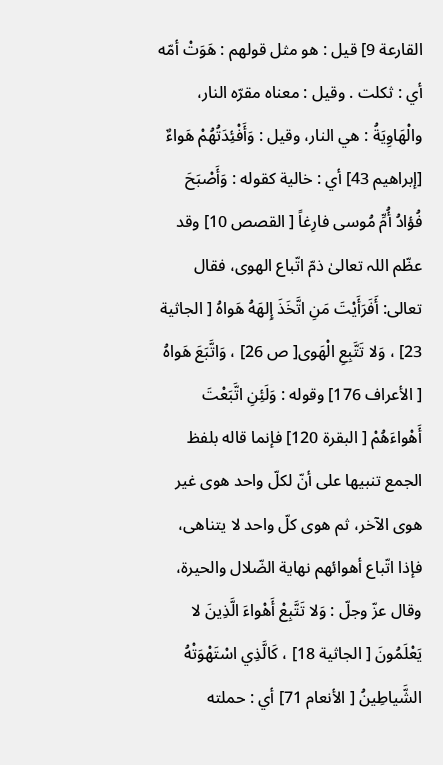القارعة 9] قيل : هو مثل قولهم : هَوَتْ أمّه أي : ثکلت . وقیل : معناه مقرّه النار، والْهَاوِيَةُ : هي النار، وقیل : وَأَفْئِدَتُهُمْ هَواءٌ [إبراهيم 43] أي : خالية کقوله : وَأَصْبَحَ فُؤادُ أُمِّ مُوسی فارِغاً [ القصص 10] وقد عظّم اللہ تعالیٰ ذمّ اتّباع الهوى، فقال تعالی: أَفَرَأَيْتَ مَنِ اتَّخَذَ إِلهَهُ هَواهُ [ الجاثية 23] ، وَلا تَتَّبِعِ الْهَوى[ ص 26] ، وَاتَّبَعَ هَواهُ [ الأعراف 176] وقوله : وَلَئِنِ اتَّبَعْتَ أَهْواءَهُمْ [ البقرة 120] فإنما قاله بلفظ الجمع تنبيها علی أنّ لكلّ واحد هوى غير هوى الآخر، ثم هوى كلّ واحد لا يتناهى، فإذا اتّباع أهوائهم نهاية الضّلال والحیرة، وقال عزّ وجلّ : وَلا تَتَّبِعْ أَهْواءَ الَّذِينَ لا يَعْلَمُونَ [ الجاثية 18] ، كَالَّذِي اسْتَهْوَتْهُ الشَّياطِينُ [ الأنعام 71] أي : حملته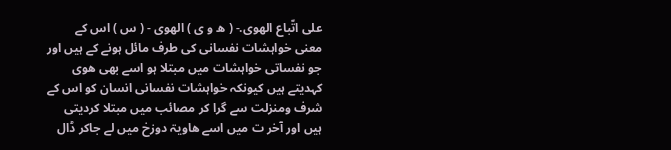علی اتّباع الهوى.- ( ھ و ی ) الھوی - ( س ) اس کے معنی خواہشات نفسانی کی طرف مائل ہونے کے ہیں اور جو نفساتی خواہشات میں مبتلا ہو اسے بھی ھوی کہدیتے ہیں کیونکہ خواہشات نفسانی انسان کو اس کے شرف ومنزلت سے گرا کر مصائب میں مبتلا کردیتی ہیں اور آخر ت میں اسے ھاویۃ دوزخ میں لے جاکر ڈال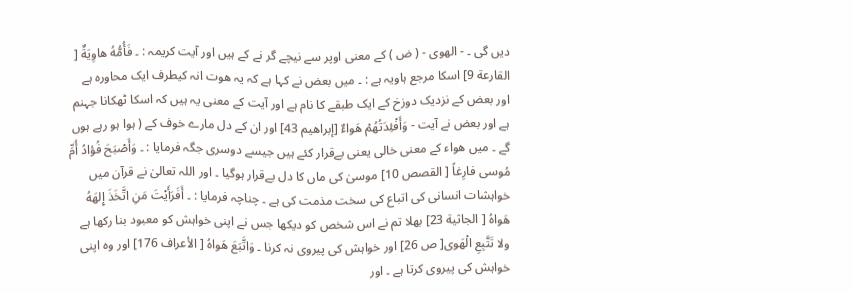دیں گی ۔ - الھوی - ( ض ) کے معنی اوپر سے نیچے گر نے کے ہیں اور آیت کریمہ : ۔ فَأُمُّهُ هاوِيَةٌ [ القارعة 9] اسکا مرجع ہاویہ ہے : ۔ میں بعض نے کہا ہے کہ یہ ھوت انہ کیطرف ایک محاورہ ہے اور بعض کے نزدیک دوزخ کے ایک طبقے کا نام ہے اور آیت کے معنی یہ ہیں کہ اسکا ٹھکانا جہنم ہے اور بعض نے آیت - وَأَفْئِدَتُهُمْ هَواءٌ [إبراهيم 43] اور ان کے دل مارے خوف کے ( ہوا ہو رہے ہوں گے ۔ میں ھواء کے معنی خالی یعنی بےقرار کئے ہیں جیسے دوسری جگہ فرمایا : ۔ وَأَصْبَحَ فُؤادُ أُمِّ مُوسی فارِغاً [ القصص 10] موسیٰ کی ماں کا دل بےقرار ہوگیا ۔ اور اللہ تعالیٰ نے قرآن میں خواہشات انسانی کی اتباع کی سخت مذمت کی ہے ۔ چناچہ فرمایا : ۔ أَفَرَأَيْتَ مَنِ اتَّخَذَ إِلهَهُ هَواهُ [ الجاثية 23] بھلا تم نے اس شخص کو دیکھا جس نے اپنی خواہش کو معبود بنا رکھا ہے ولا تَتَّبِعِ الْهَوى[ ص 26] اور خواہش کی پیروی نہ کرنا ۔ وَاتَّبَعَ هَواهُ [ الأعراف 176] اور وہ اپنی خواہش کی پیروی کرتا ہے ۔ اور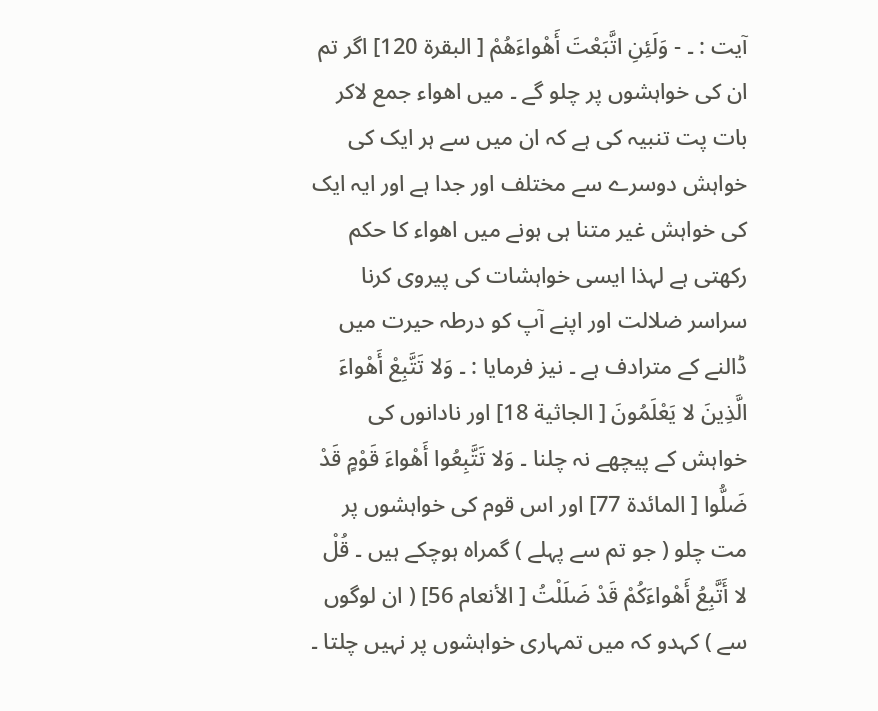آیت : ۔ - وَلَئِنِ اتَّبَعْتَ أَهْواءَهُمْ [ البقرة 120] اگر تم ان کی خواہشوں پر چلو گے ۔ میں اھواء جمع لاکر بات پت تنبیہ کی ہے کہ ان میں سے ہر ایک کی خواہش دوسرے سے مختلف اور جدا ہے اور ایہ ایک کی خواہش غیر متنا ہی ہونے میں اھواء کا حکم رکھتی ہے لہذا ایسی خواہشات کی پیروی کرنا سراسر ضلالت اور اپنے آپ کو درطہ حیرت میں ڈالنے کے مترادف ہے ۔ نیز فرمایا : ۔ وَلا تَتَّبِعْ أَهْواءَ الَّذِينَ لا يَعْلَمُونَ [ الجاثية 18] اور نادانوں کی خواہش کے پیچھے نہ چلنا ۔ وَلا تَتَّبِعُوا أَهْواءَ قَوْمٍ قَدْ ضَلُّوا [ المائدة 77] اور اس قوم کی خواہشوں پر مت چلو ( جو تم سے پہلے ) گمراہ ہوچکے ہیں ۔ قُلْ لا أَتَّبِعُ أَهْواءَكُمْ قَدْ ضَلَلْتُ [ الأنعام 56] ( ان لوگوں سے ) کہدو کہ میں تمہاری خواہشوں پر نہیں چلتا ۔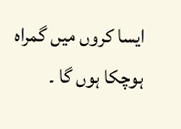ایسا کروں میں گمراہ ہوچکا ہوں گا ۔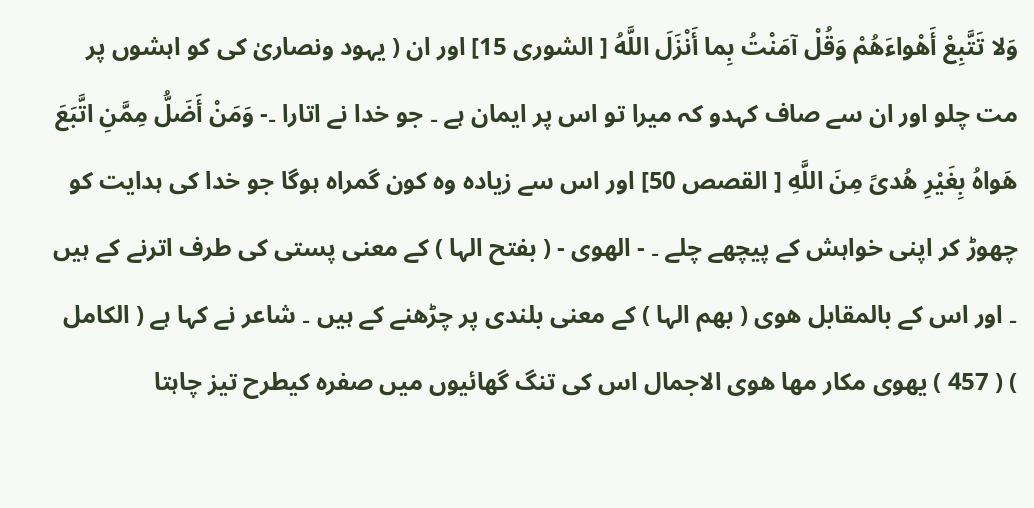وَلا تَتَّبِعْ أَهْواءَهُمْ وَقُلْ آمَنْتُ بِما أَنْزَلَ اللَّهُ [ الشوری 15] اور ان ( یہود ونصاریٰ کی کو اہشوں پر مت چلو اور ان سے صاف کہدو کہ میرا تو اس پر ایمان ہے ۔ جو خدا نے اتارا ۔- وَمَنْ أَضَلُّ مِمَّنِ اتَّبَعَ هَواهُ بِغَيْرِ هُدىً مِنَ اللَّهِ [ القصص 50] اور اس سے زیادہ وہ کون گمراہ ہوگا جو خدا کی ہدایت کو چھوڑ کر اپنی خواہش کے پیچھے چلے ۔ - الھوی - ( بفتح الہا ) کے معنی پستی کی طرف اترنے کے ہیں ۔ اور اس کے بالمقابل ھوی ( بھم الہا ) کے معنی بلندی پر چڑھنے کے ہیں ۔ شاعر نے کہا ہے ( الکامل ) ( 457 ) یھوی مکار مھا ھوی الاجمال اس کی تنگ گھائیوں میں صفرہ کیطرح تیز چاہتا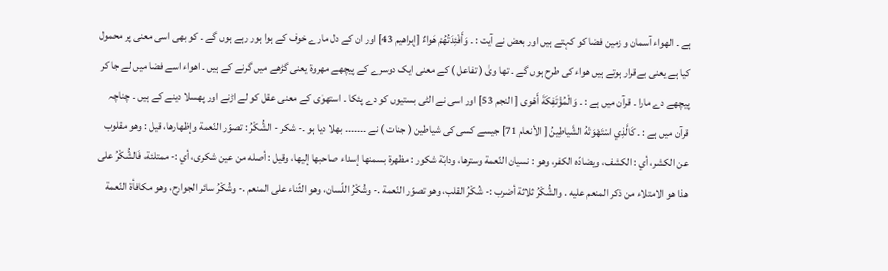ہے ۔ الھواء آسمان و زمین فضا کو کہتے ہیں اور بعض نے آیت : ۔ وَأَفْئِدَتُهُمْ هَواءٌ [إبراهيم 43] اور ان کے دل مارے خوف کے ہوا ہور رہے ہوں گے ۔ کو بھی اسی معنی پر محمول کیا ہے یعنی بےقرار ہوتے ہیں ھواء کی طرح ہوں گے ۔ تھا ویٰ ( تفاعل ) کے معنی ایک دوسرے کے پیچھے مھروۃ یعنی گڑھے میں گرنے کے ہیں ۔ اھواء اسے فضا میں لے جا کر پیچھے دے مارا ۔ قرآن میں ہے : ۔ وَالْمُؤْتَفِكَةَ أَهْوى [ النجم 53] اور اسی نے الٹی بستیوں کو دے پئکا ۔ استھوٰی کے معنی عقل کو لے اڑنے اور پھسلا دینے کے ہیں ۔ چناچہ قرآن میں ہے : ۔ كَالَّذِي اسْتَهْوَتْهُ الشَّياطِينُ [ الأنعام 71] جیسے کسی کی شیاطین ( جنات ) نے ۔۔۔۔۔۔۔ بھلا دیا ہو ۔- شكر - الشُّكْرُ : تصوّر النّعمة وإظهارها، قيل : وهو مقلوب عن الکشر، أي : الکشف، ويضادّه الکفر، وهو : نسیان النّعمة وسترها، ودابّة شکور : مظهرة بسمنها إسداء صاحبها إليها، وقیل : أصله من عين شكرى، أي :- ممتلئة، فَالشُّكْرُ علی هذا هو الامتلاء من ذکر المنعم عليه . والشُّكْرُ ثلاثة أضرب :- شُكْرُ القلب، وهو تصوّر النّعمة .- وشُكْرُ اللّسان، وهو الثّناء علی المنعم .- وشُكْرُ سائر الجوارح، وهو مکافأة النّعمة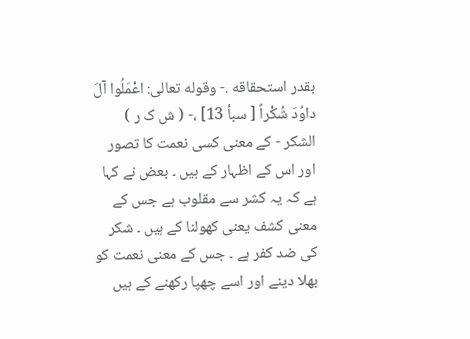بقدر استحقاقه .- وقوله تعالی: اعْمَلُوا آلَ داوُدَ شُكْراً [ سبأ 13] ،- ( ش ک ر ) الشکر - کے معنی کسی نعمت کا تصور اور اس کے اظہار کے ہیں ۔ بعض نے کہا ہے کہ یہ کشر سے مقلوب ہے جس کے معنی کشف یعنی کھولنا کے ہیں ۔ شکر کی ضد کفر ہے ۔ جس کے معنی نعمت کو بھلا دینے اور اسے چھپا رکھنے کے ہیں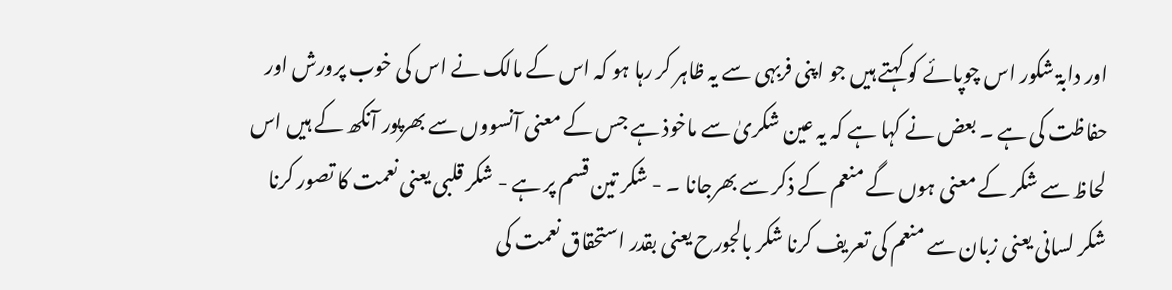اور دابۃ شکور اس چوپائے کو کہتے ہیں جو اپنی فربہی سے یہ ظاہر کر رہا ہو کہ اس کے مالک نے اس کی خوب پرورش اور حفاظت کی ہے ۔ بعض نے کہا ہے کہ یہ عین شکریٰ سے ماخوذ ہے جس کے معنی آنسووں سے بھرپور آنکھ کے ہیں اس لحاظ سے شکر کے معنی ہوں گے منعم کے ذکر سے بھرجانا ۔ - شکر تین قسم پر ہے - شکر قلبی یعنی نعمت کا تصور کرنا شکر لسانی یعنی زبان سے منعم کی تعریف کرنا شکر بالجورح یعنی بقدر استحقاق نعمت کی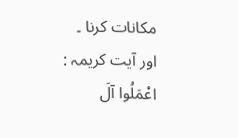مکانات کرنا ۔ اور آیت کریمہ : اعْمَلُوا آلَ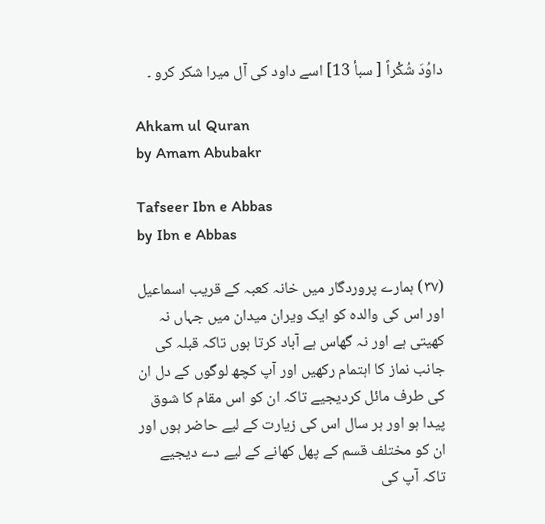داوُدَ شُكْراً [ سبأ 13] اسے داود کی آل میرا شکر کرو ۔

Ahkam ul Quran
by Amam Abubakr

Tafseer Ibn e Abbas
by Ibn e Abbas

(٣٧) ہمارے پروردگار میں خانہ کعبہ کے قریب اسماعیل اور اس کی والدہ کو ایک ویران میدان میں جہاں نہ کھیتی ہے اور نہ گھاس ہے آباد کرتا ہوں تاکہ قبلہ کی جانب نماز کا اہتمام رکھیں اور آپ کچھ لوگوں کے دل ان کی طرف مائل کردیجیے تاکہ ان کو اس مقام کا شوق پیدا ہو اور ہر سال اس کی زیارت کے لیے حاضر ہوں اور ان کو مختلف قسم کے پھل کھانے کے لیے دے دیجیے تاکہ آپ کی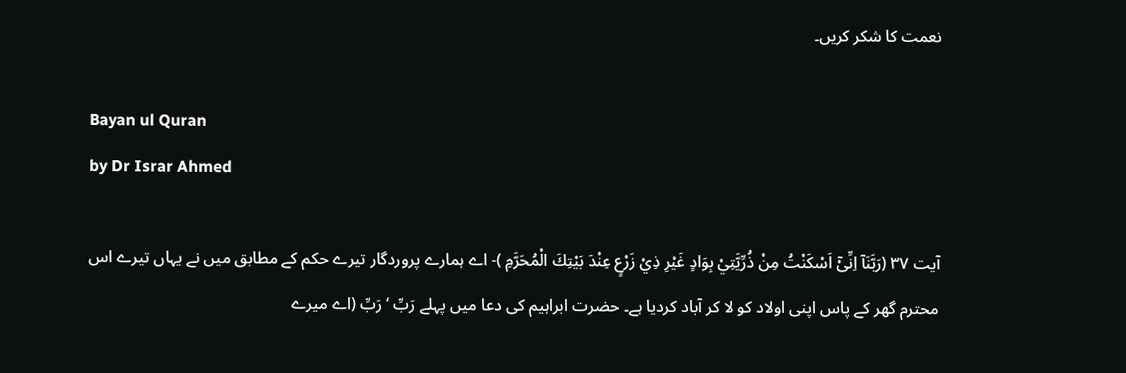نعمت کا شکر کریں۔

Bayan ul Quran
by Dr Israr Ahmed

آیت ٣٧ (رَبَّنَآ اِنِّىْٓ اَسْكَنْتُ مِنْ ذُرِّيَّتِيْ بِوَادٍ غَيْرِ ذِيْ زَرْعٍ عِنْدَ بَيْتِكَ الْمُحَرَّمِ )- اے ہمارے پروردگار تیرے حکم کے مطابق میں نے یہاں تیرے اس محترم گھر کے پاس اپنی اولاد کو لا کر آباد کردیا ہے۔ حضرت ابراہیم کی دعا میں پہلے رَبِّ ‘ رَبِّ (اے میرے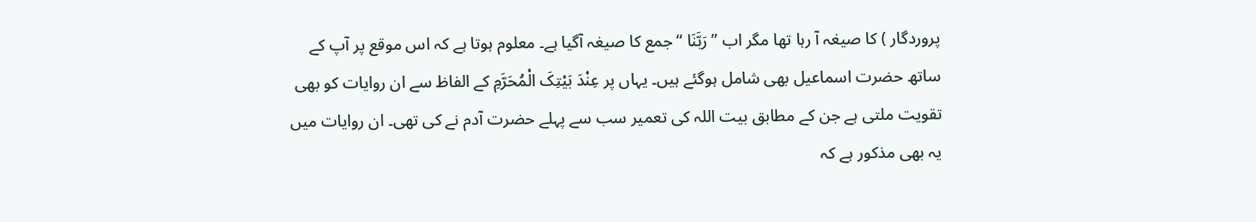پروردگار ) کا صیغہ آ رہا تھا مگر اب ” رَبَّنَا “ جمع کا صیغہ آگیا ہے۔ معلوم ہوتا ہے کہ اس موقع پر آپ کے ساتھ حضرت اسماعیل بھی شامل ہوگئے ہیں۔ یہاں پر عِنْدَ بَیْتِکَ الْمُحَرَّمِ کے الفاظ سے ان روایات کو بھی تقویت ملتی ہے جن کے مطابق بیت اللہ کی تعمیر سب سے پہلے حضرت آدم نے کی تھی۔ ان روایات میں یہ بھی مذکور ہے کہ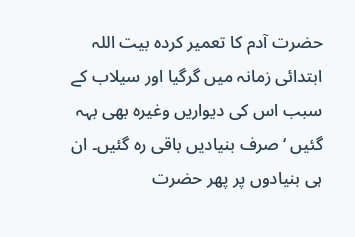حضرت آدم کا تعمیر کردہ بیت اللہ ابتدائی زمانہ میں گرگیا اور سیلاب کے سبب اس کی دیواریں وغیرہ بھی بہہ گئیں ‘ صرف بنیادیں باقی رہ گئیں۔ ان ہی بنیادوں پر پھر حضرت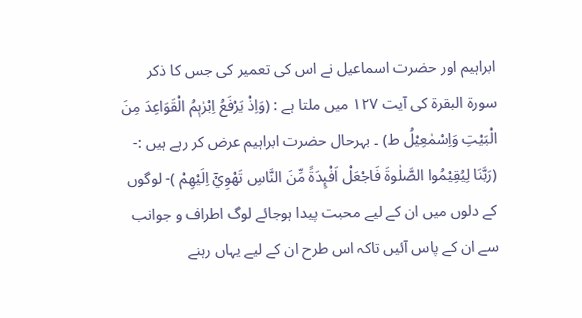ابراہیم اور حضرت اسماعیل نے اس کی تعمیر کی جس کا ذکر سورة البقرۃ کی آیت ١٢٧ میں ملتا ہے : (وَاِذْ یَرْفَعُ اِبْرٰہٖمُ الْقَوَاعِدَ مِنَ الْبَیْتِ وَاِسْمٰعِیْلُ ط) ۔ بہرحال حضرت ابراہیم عرض کر رہے ہیں :- (رَبَّنَا لِيُقِيْمُوا الصَّلٰوةَ فَاجْعَلْ اَفْىِٕدَةً مِّنَ النَّاسِ تَهْوِيْٓ اِلَيْهِمْ )- لوگوں کے دلوں میں ان کے لیے محبت پیدا ہوجائے لوگ اطراف و جوانب سے ان کے پاس آئیں تاکہ اس طرح ان کے لیے یہاں رہنے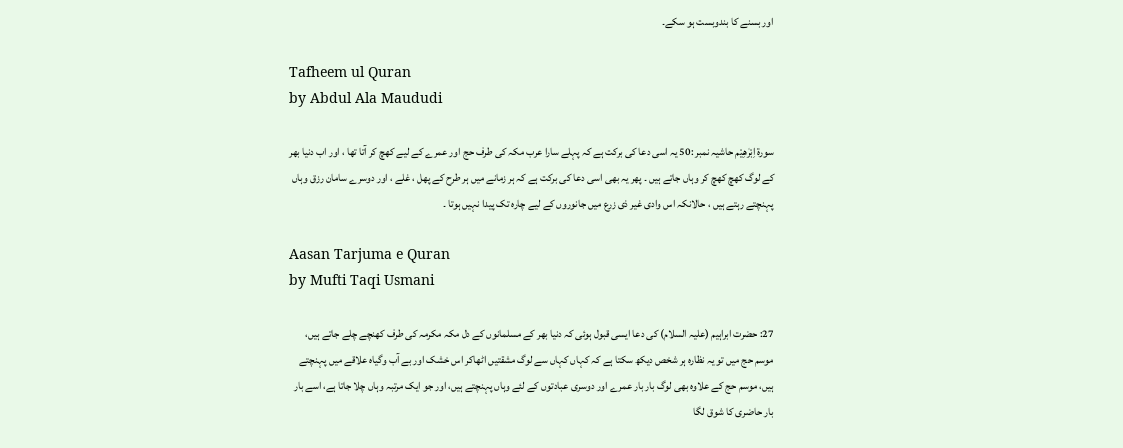اور بسنے کا بندوبست ہو سکے۔

Tafheem ul Quran
by Abdul Ala Maududi

سورة اِبْرٰهِیْم حاشیہ نمبر :50 یہ اسی دعا کی برکت ہے کہ پہلے سارا عرب مکہ کی طرف حج اور عمرے کے لیے کھچ کر آتا تھا ، اور اب دنیا بھر کے لوگ کھچ کھچ کر وہاں جاتے ہیں ۔ پھر یہ بھی اسی دعا کی برکت ہے کہ ہر زمانے میں ہر طرح کے پھل ، غلے ، اور دوسرے سامان رزق وہاں پہنچتے رہتے ہیں ، حالانکہ اس وادی غیر ذی زرع میں جانوروں کے لیے چارہ تک پیدا نہیں ہوتا ۔

Aasan Tarjuma e Quran
by Mufti Taqi Usmani

27: حضرت ابراہیم (علیہ السلام) کی دعا ایسی قبول ہوئی کہ دنیا بھر کے مسلمانوں کے دل مکہ مکرمہ کی طرف کھنچے چلے جاتے ہیں، موسم حج میں تو یہ نظارہ ہر شخص دیکھ سکتا ہے کہ کہاں کہاں سے لوگ مشقتیں اٹھاکر اس خشک اور بے آب وگیاہ علاقے میں پہنچتے ہیں، موسم حج کے علاوہ بھی لوگ بار بار عمرے اور دوسری عبادتوں کے لئے وہاں پہنچتے ہیں، اور جو ایک مرتبہ وہاں چلا جاتا ہے، اسے بار بار حاضری کا شوق لگا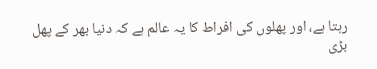رہتا ہے، اور پھلوں کی افراط کا یہ عالم ہے کہ دنیا بھر کے پھل بڑی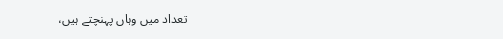تعداد میں وہاں پہنچتے ہیں،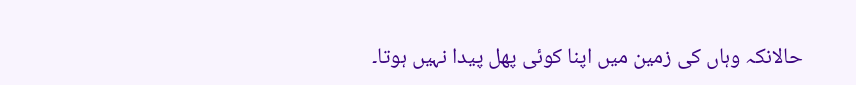حالانکہ وہاں کی زمین میں اپنا کوئی پھل پیدا نہیں ہوتا۔